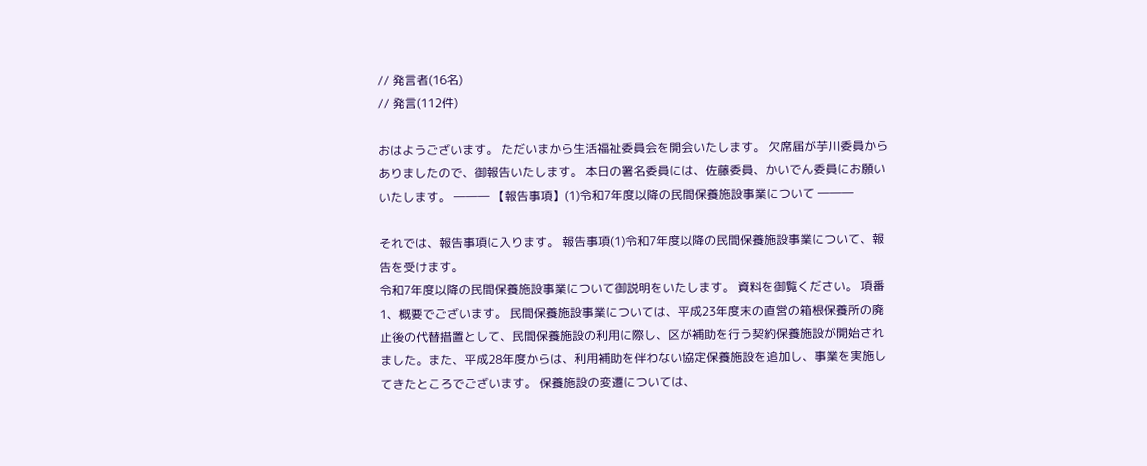// 発言者(16名)
// 発言(112件)

おはようございます。 ただいまから生活福祉委員会を開会いたします。 欠席届が芋川委員からありましたので、御報告いたします。 本日の署名委員には、佐藤委員、かいでん委員にお願いいたします。 ――― 【報告事項】(1)令和7年度以降の民間保養施設事業について ―――

それでは、報告事項に入ります。 報告事項(1)令和7年度以降の民間保養施設事業について、報告を受けます。
令和7年度以降の民間保養施設事業について御説明をいたします。 資料を御覧ください。 項番1、概要でございます。 民間保養施設事業については、平成23年度末の直営の箱根保養所の廃止後の代替措置として、民間保養施設の利用に際し、区が補助を行う契約保養施設が開始されました。また、平成28年度からは、利用補助を伴わない協定保養施設を追加し、事業を実施してきたところでございます。 保養施設の変遷については、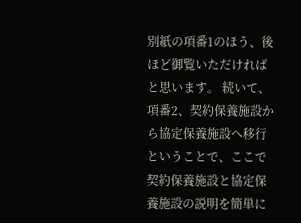別紙の項番1のほう、後ほど御覧いただければと思います。 続いて、項番2、契約保養施設から協定保養施設へ移行ということで、ここで契約保養施設と協定保養施設の説明を簡単に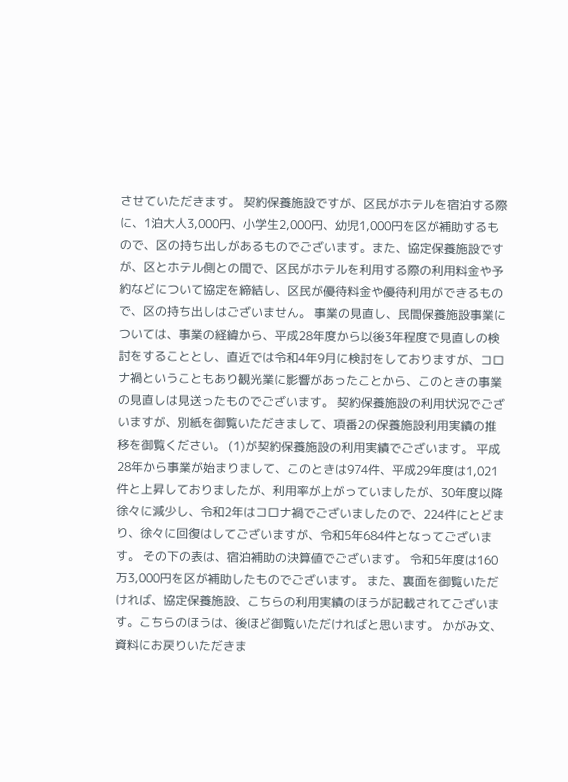させていただきます。 契約保養施設ですが、区民がホテルを宿泊する際に、1泊大人3,000円、小学生2,000円、幼児1,000円を区が補助するもので、区の持ち出しがあるものでございます。また、協定保養施設ですが、区とホテル側との間で、区民がホテルを利用する際の利用料金や予約などについて協定を締結し、区民が優待料金や優待利用ができるもので、区の持ち出しはございません。 事業の見直し、民間保養施設事業については、事業の経緯から、平成28年度から以後3年程度で見直しの検討をすることとし、直近では令和4年9月に検討をしておりますが、コロナ禍ということもあり観光業に影響があったことから、このときの事業の見直しは見送ったものでございます。 契約保養施設の利用状況でございますが、別紙を御覧いただきまして、項番2の保養施設利用実績の推移を御覧ください。 (1)が契約保養施設の利用実績でございます。 平成28年から事業が始まりまして、このときは974件、平成29年度は1,021件と上昇しておりましたが、利用率が上がっていましたが、30年度以降徐々に減少し、令和2年はコロナ禍でございましたので、224件にとどまり、徐々に回復はしてございますが、令和5年684件となってございます。 その下の表は、宿泊補助の決算値でございます。 令和5年度は160万3,000円を区が補助したものでございます。 また、裏面を御覧いただければ、協定保養施設、こちらの利用実績のほうが記載されてございます。こちらのほうは、後ほど御覧いただければと思います。 かがみ文、資料にお戻りいただきま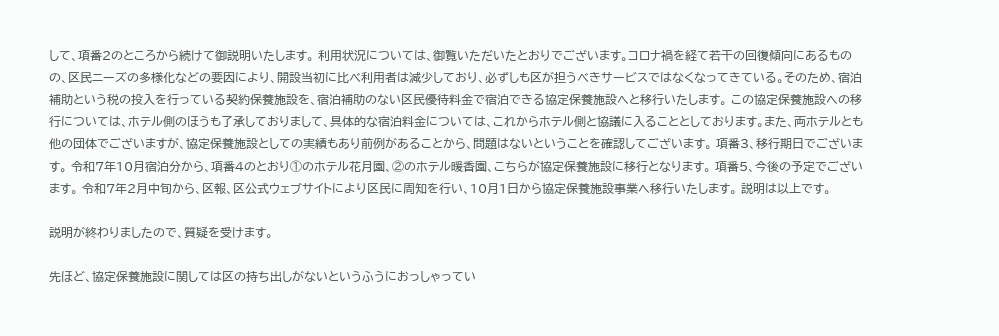して、項番2のところから続けて御説明いたします。 利用状況については、御覧いただいたとおりでございます。コロナ禍を経て若干の回復傾向にあるものの、区民ニーズの多様化などの要因により、開設当初に比べ利用者は減少しており、必ずしも区が担うべきサービスではなくなってきている。そのため、宿泊補助という税の投入を行っている契約保養施設を、宿泊補助のない区民優待料金で宿泊できる協定保養施設へと移行いたします。 この協定保養施設への移行については、ホテル側のほうも了承しておりまして、具体的な宿泊料金については、これからホテル側と協議に入ることとしております。また、両ホテルとも他の団体でございますが、協定保養施設としての実績もあり前例があることから、問題はないということを確認してございます。 項番3、移行期日でございます。 令和7年10月宿泊分から、項番4のとおり①のホテル花月園、②のホテル暖香園、こちらが協定保養施設に移行となります。 項番5、今後の予定でございます。 令和7年2月中旬から、区報、区公式ウェブサイトにより区民に周知を行い、10月1日から協定保養施設事業へ移行いたします。 説明は以上です。

説明が終わりましたので、質疑を受けます。

先ほど、協定保養施設に関しては区の持ち出しがないというふうにおっしゃってい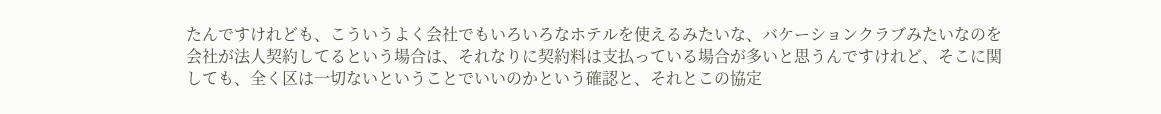たんですけれども、こういうよく会社でもいろいろなホテルを使えるみたいな、バケーションクラブみたいなのを会社が法人契約してるという場合は、それなりに契約料は支払っている場合が多いと思うんですけれど、そこに関しても、全く区は一切ないということでいいのかという確認と、それとこの協定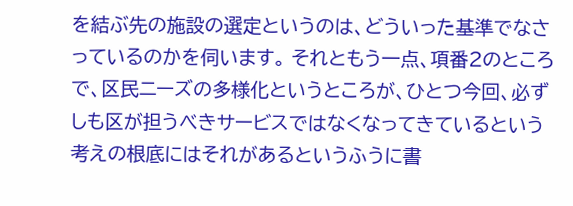を結ぶ先の施設の選定というのは、どういった基準でなさっているのかを伺います。 それともう一点、項番2のところで、区民ニーズの多様化というところが、ひとつ今回、必ずしも区が担うべきサービスではなくなってきているという考えの根底にはそれがあるというふうに書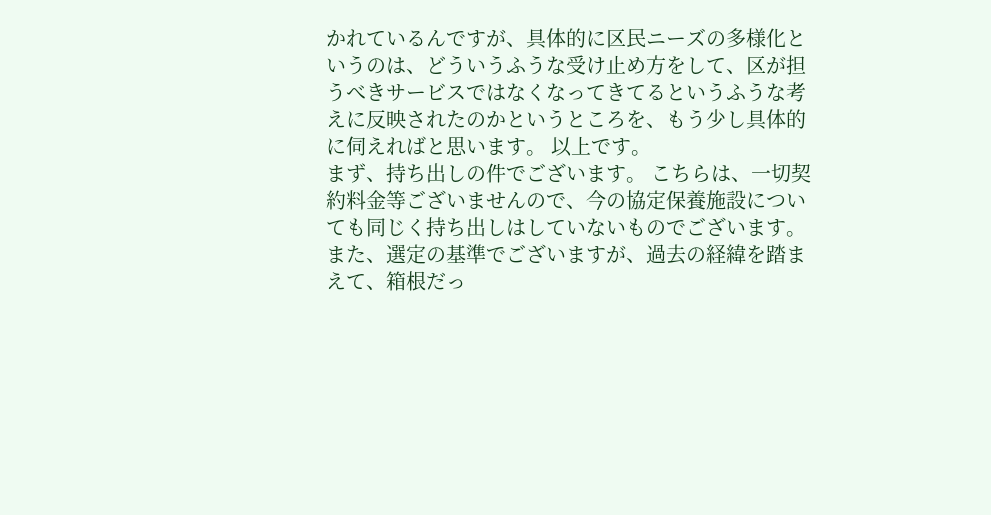かれているんですが、具体的に区民ニーズの多様化というのは、どういうふうな受け止め方をして、区が担うべきサービスではなくなってきてるというふうな考えに反映されたのかというところを、もう少し具体的に伺えればと思います。 以上です。
まず、持ち出しの件でございます。 こちらは、一切契約料金等ございませんので、今の協定保養施設についても同じく持ち出しはしていないものでございます。 また、選定の基準でございますが、過去の経緯を踏まえて、箱根だっ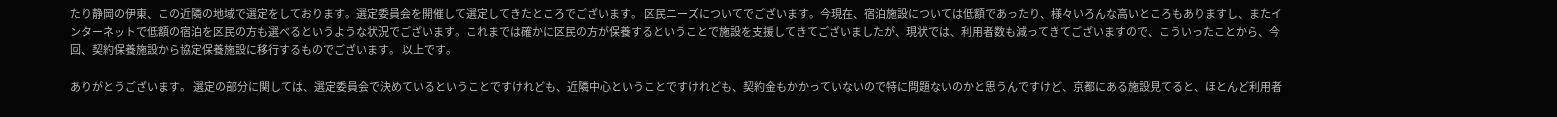たり静岡の伊東、この近隣の地域で選定をしております。選定委員会を開催して選定してきたところでございます。 区民ニーズについてでございます。今現在、宿泊施設については低額であったり、様々いろんな高いところもありますし、またインターネットで低額の宿泊を区民の方も選べるというような状況でございます。これまでは確かに区民の方が保養するということで施設を支援してきてございましたが、現状では、利用者数も減ってきてございますので、こういったことから、今回、契約保養施設から協定保養施設に移行するものでございます。 以上です。

ありがとうございます。 選定の部分に関しては、選定委員会で決めているということですけれども、近隣中心ということですけれども、契約金もかかっていないので特に問題ないのかと思うんですけど、京都にある施設見てると、ほとんど利用者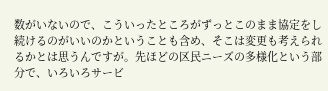数がいないので、こういったところがずっとこのまま協定をし続けるのがいいのかということも含め、そこは変更も考えられるかとは思うんですが。先ほどの区民ニーズの多様化という部分で、いろいろサービ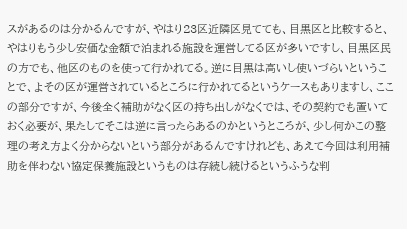スがあるのは分かるんですが、やはり23区近隣区見てても、目黒区と比較すると、やはりもう少し安価な金額で泊まれる施設を運営してる区が多いですし、目黒区民の方でも、他区のものを使って行かれてる。逆に目黒は高いし使いづらいということで、よその区が運営されているところに行かれてるというケースもありますし、ここの部分ですが、今後全く補助がなく区の持ち出しがなくでは、その契約でも置いておく必要が、果たしてそこは逆に言ったらあるのかというところが、少し何かこの整理の考え方よく分からないという部分があるんですけれども、あえて今回は利用補助を伴わない協定保養施設というものは存続し続けるというふうな判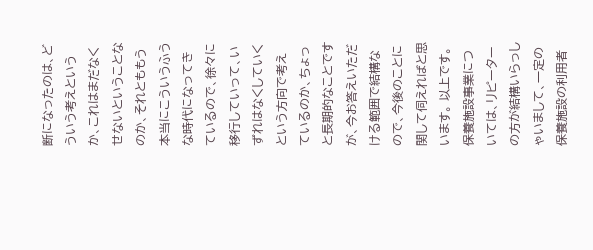断になったのは、どういう考えというか、これはまだなくせないということなのか、それとももう本当にこういうふうな時代になってきているので、徐々に移行していって、いずれはなくしていくという方向で考えているのか、ちょっと長期的なことですが、今お答えいただける範囲で結構なので、今後のことに関して伺えればと思います。 以上です。
保養施設事業については、リピーターの方が結構いらっしゃいまして、一定の保養施設の利用者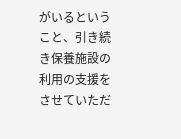がいるということ、引き続き保養施設の利用の支援をさせていただ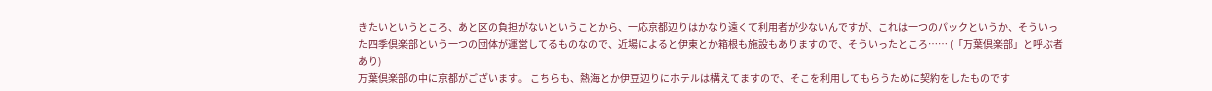きたいというところ、あと区の負担がないということから、一応京都辺りはかなり遠くて利用者が少ないんですが、これは一つのパックというか、そういった四季倶楽部という一つの団体が運営してるものなので、近場によると伊東とか箱根も施設もありますので、そういったところ…… (「万葉倶楽部」と呼ぶ者あり)
万葉倶楽部の中に京都がございます。 こちらも、熱海とか伊豆辺りにホテルは構えてますので、そこを利用してもらうために契約をしたものです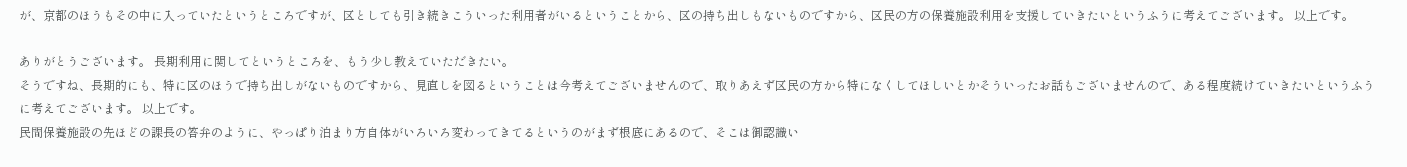が、京都のほうもその中に入っていたというところですが、区としても引き続きこういった利用者がいるということから、区の持ち出しもないものですから、区民の方の保養施設利用を支援していきたいというふうに考えてございます。 以上です。

ありがとうございます。 長期利用に関してというところを、もう少し教えていただきたい。
そうですね、長期的にも、特に区のほうで持ち出しがないものですから、見直しを図るということは今考えてございませんので、取りあえず区民の方から特になくしてほしいとかそういったお話もございませんので、ある程度続けていきたいというふうに考えてございます。 以上です。
民間保養施設の先ほどの課長の答弁のように、やっぱり泊まり方自体がいろいろ変わってきてるというのがまず根底にあるので、そこは御認識い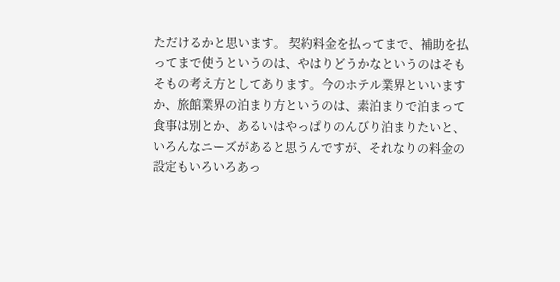ただけるかと思います。 契約料金を払ってまで、補助を払ってまで使うというのは、やはりどうかなというのはそもそもの考え方としてあります。今のホテル業界といいますか、旅館業界の泊まり方というのは、素泊まりで泊まって食事は別とか、あるいはやっぱりのんびり泊まりたいと、いろんなニーズがあると思うんですが、それなりの料金の設定もいろいろあっ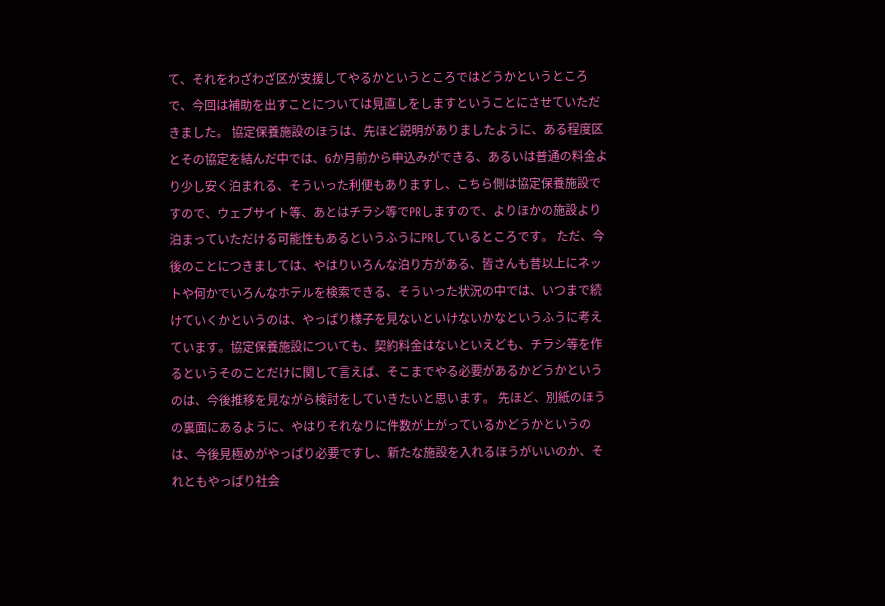て、それをわざわざ区が支援してやるかというところではどうかというところで、今回は補助を出すことについては見直しをしますということにさせていただきました。 協定保養施設のほうは、先ほど説明がありましたように、ある程度区とその協定を結んだ中では、6か月前から申込みができる、あるいは普通の料金より少し安く泊まれる、そういった利便もありますし、こちら側は協定保養施設ですので、ウェブサイト等、あとはチラシ等でPRしますので、よりほかの施設より泊まっていただける可能性もあるというふうにPRしているところです。 ただ、今後のことにつきましては、やはりいろんな泊り方がある、皆さんも昔以上にネットや何かでいろんなホテルを検索できる、そういった状況の中では、いつまで続けていくかというのは、やっぱり様子を見ないといけないかなというふうに考えています。協定保養施設についても、契約料金はないといえども、チラシ等を作るというそのことだけに関して言えば、そこまでやる必要があるかどうかというのは、今後推移を見ながら検討をしていきたいと思います。 先ほど、別紙のほうの裏面にあるように、やはりそれなりに件数が上がっているかどうかというのは、今後見極めがやっぱり必要ですし、新たな施設を入れるほうがいいのか、それともやっぱり社会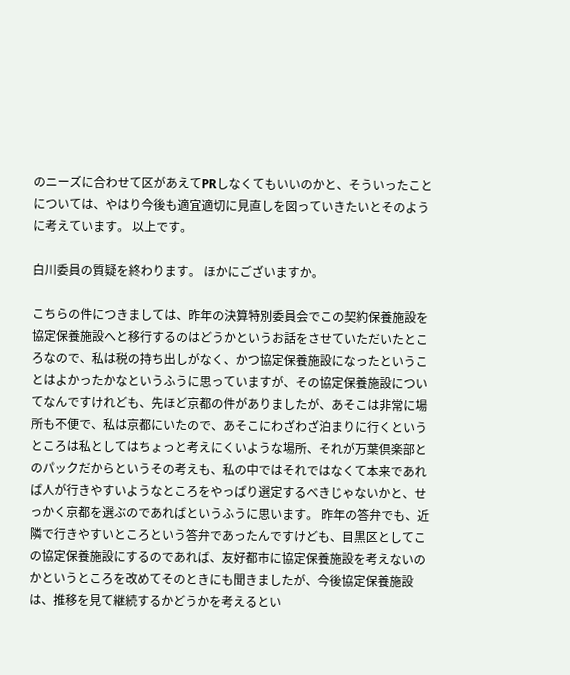のニーズに合わせて区があえてPRしなくてもいいのかと、そういったことについては、やはり今後も適宜適切に見直しを図っていきたいとそのように考えています。 以上です。

白川委員の質疑を終わります。 ほかにございますか。

こちらの件につきましては、昨年の決算特別委員会でこの契約保養施設を協定保養施設へと移行するのはどうかというお話をさせていただいたところなので、私は税の持ち出しがなく、かつ協定保養施設になったということはよかったかなというふうに思っていますが、その協定保養施設についてなんですけれども、先ほど京都の件がありましたが、あそこは非常に場所も不便で、私は京都にいたので、あそこにわざわざ泊まりに行くというところは私としてはちょっと考えにくいような場所、それが万葉倶楽部とのパックだからというその考えも、私の中ではそれではなくて本来であれば人が行きやすいようなところをやっぱり選定するべきじゃないかと、せっかく京都を選ぶのであればというふうに思います。 昨年の答弁でも、近隣で行きやすいところという答弁であったんですけども、目黒区としてこの協定保養施設にするのであれば、友好都市に協定保養施設を考えないのかというところを改めてそのときにも聞きましたが、今後協定保養施設は、推移を見て継続するかどうかを考えるとい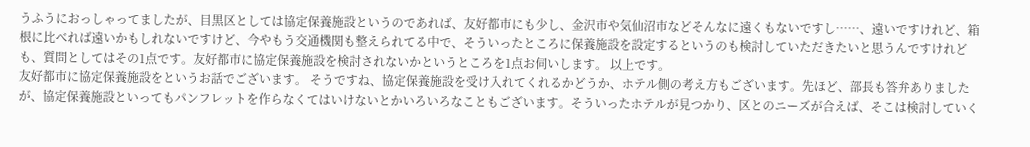うふうにおっしゃってましたが、目黒区としては協定保養施設というのであれば、友好都市にも少し、金沢市や気仙沼市などそんなに遠くもないですし……、遠いですけれど、箱根に比べれば遠いかもしれないですけど、今やもう交通機関も整えられてる中で、そういったところに保養施設を設定するというのも検討していただきたいと思うんですけれども、質問としてはその1点です。友好都市に協定保養施設を検討されないかというところを1点お伺いします。 以上です。
友好都市に協定保養施設をというお話でございます。 そうですね、協定保養施設を受け入れてくれるかどうか、ホテル側の考え方もございます。先ほど、部長も答弁ありましたが、協定保養施設といってもパンフレットを作らなくてはいけないとかいろいろなこともございます。そういったホテルが見つかり、区とのニーズが合えば、そこは検討していく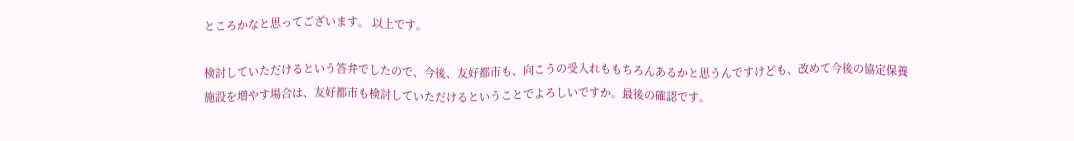ところかなと思ってございます。 以上です。

検討していただけるという答弁でしたので、今後、友好都市も、向こうの受入れももちろんあるかと思うんですけども、改めて今後の協定保養施設を増やす場合は、友好都市も検討していただけるということでよろしいですか。最後の確認です。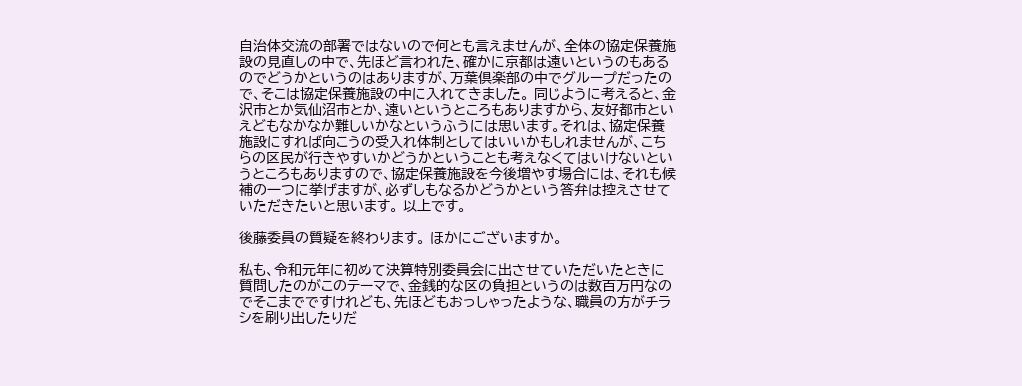自治体交流の部署ではないので何とも言えませんが、全体の協定保養施設の見直しの中で、先ほど言われた、確かに京都は遠いというのもあるのでどうかというのはありますが、万葉倶楽部の中でグループだったので、そこは協定保養施設の中に入れてきました。 同じように考えると、金沢市とか気仙沼市とか、遠いというところもありますから、友好都市といえどもなかなか難しいかなというふうには思います。それは、協定保養施設にすれば向こうの受入れ体制としてはいいかもしれませんが、こちらの区民が行きやすいかどうかということも考えなくてはいけないというところもありますので、協定保養施設を今後増やす場合には、それも候補の一つに挙げますが、必ずしもなるかどうかという答弁は控えさせていただきたいと思います。 以上です。

後藤委員の質疑を終わります。 ほかにございますか。

私も、令和元年に初めて決算特別委員会に出させていただいたときに質問したのがこのテーマで、金銭的な区の負担というのは数百万円なのでそこまでですけれども、先ほどもおっしゃったような、職員の方がチラシを刷り出したりだ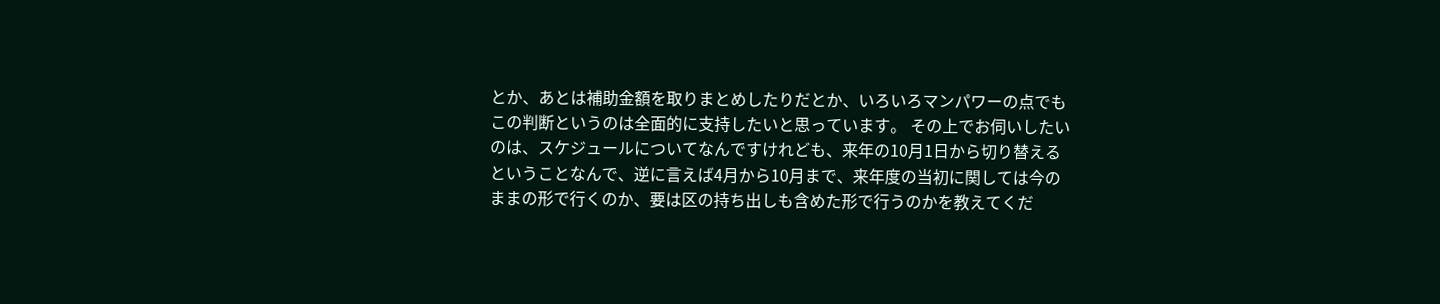とか、あとは補助金額を取りまとめしたりだとか、いろいろマンパワーの点でもこの判断というのは全面的に支持したいと思っています。 その上でお伺いしたいのは、スケジュールについてなんですけれども、来年の10月1日から切り替えるということなんで、逆に言えば4月から10月まで、来年度の当初に関しては今のままの形で行くのか、要は区の持ち出しも含めた形で行うのかを教えてくだ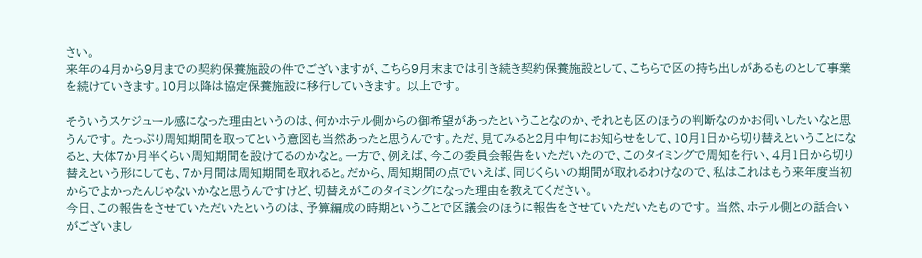さい。
来年の4月から9月までの契約保養施設の件でございますが、こちら9月末までは引き続き契約保養施設として、こちらで区の持ち出しがあるものとして事業を続けていきます。10月以降は協定保養施設に移行していきます。 以上です。

そういうスケジュール感になった理由というのは、何かホテル側からの御希望があったということなのか、それとも区のほうの判断なのかお伺いしたいなと思うんです。 たっぷり周知期間を取ってという意図も当然あったと思うんです。ただ、見てみると2月中旬にお知らせをして、10月1日から切り替えということになると、大体7か月半くらい周知期間を設けてるのかなと。一方で、例えば、今この委員会報告をいただいたので、このタイミングで周知を行い、4月1日から切り替えという形にしても、7か月間は周知期間を取れると。だから、周知期間の点でいえば、同じくらいの期間が取れるわけなので、私はこれはもう来年度当初からでよかったんじゃないかなと思うんですけど、切替えがこのタイミングになった理由を教えてください。
今日、この報告をさせていただいたというのは、予算編成の時期ということで区議会のほうに報告をさせていただいたものです。 当然、ホテル側との話合いがございまし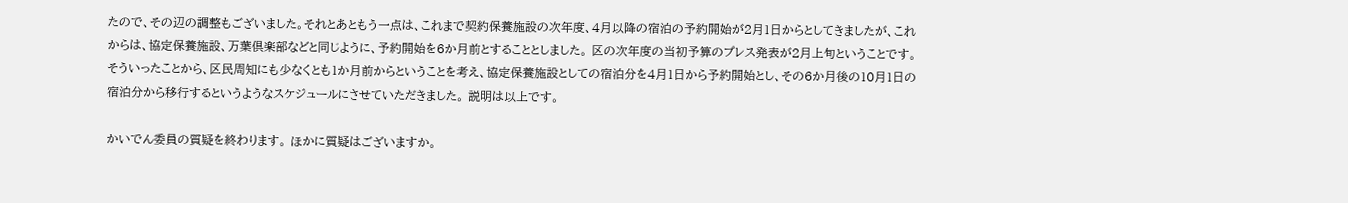たので、その辺の調整もございました。それとあともう一点は、これまで契約保養施設の次年度、4月以降の宿泊の予約開始が2月1日からとしてきましたが、これからは、協定保養施設、万葉倶楽部などと同じように、予約開始を6か月前とすることとしました。 区の次年度の当初予算のプレス発表が2月上旬ということです。そういったことから、区民周知にも少なくとも1か月前からということを考え、協定保養施設としての宿泊分を4月1日から予約開始とし、その6か月後の10月1日の宿泊分から移行するというようなスケジュールにさせていただきました。 説明は以上です。

かいでん委員の質疑を終わります。 ほかに質疑はございますか。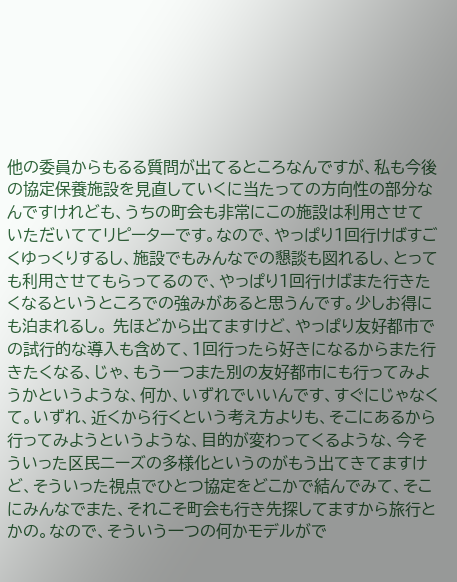他の委員からもるる質問が出てるところなんですが、私も今後の協定保養施設を見直していくに当たっての方向性の部分なんですけれども、うちの町会も非常にこの施設は利用させていただいててリピーターです。なので、やっぱり1回行けばすごくゆっくりするし、施設でもみんなでの懇談も図れるし、とっても利用させてもらってるので、やっぱり1回行けばまた行きたくなるというところでの強みがあると思うんです。少しお得にも泊まれるし。 先ほどから出てますけど、やっぱり友好都市での試行的な導入も含めて、1回行ったら好きになるからまた行きたくなる、じゃ、もう一つまた別の友好都市にも行ってみようかというような、何か、いずれでいいんです、すぐにじゃなくて。いずれ、近くから行くという考え方よりも、そこにあるから行ってみようというような、目的が変わってくるような、今そういった区民ニーズの多様化というのがもう出てきてますけど、そういった視点でひとつ協定をどこかで結んでみて、そこにみんなでまた、それこそ町会も行き先探してますから旅行とかの。なので、そういう一つの何かモデルがで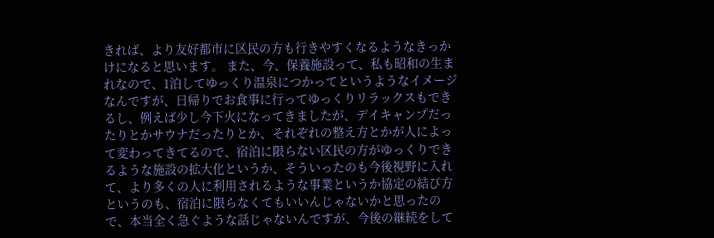きれば、より友好都市に区民の方も行きやすくなるようなきっかけになると思います。 また、今、保養施設って、私も昭和の生まれなので、1泊してゆっくり温泉につかってというようなイメージなんですが、日帰りでお食事に行ってゆっくりリラックスもできるし、例えば少し今下火になってきましたが、デイキャンプだったりとかサウナだったりとか、それぞれの整え方とかが人によって変わってきてるので、宿泊に限らない区民の方がゆっくりできるような施設の拡大化というか、そういったのも今後視野に入れて、より多くの人に利用されるような事業というか協定の結び方というのも、宿泊に限らなくてもいいんじゃないかと思ったので、本当全く急ぐような話じゃないんですが、今後の継続をして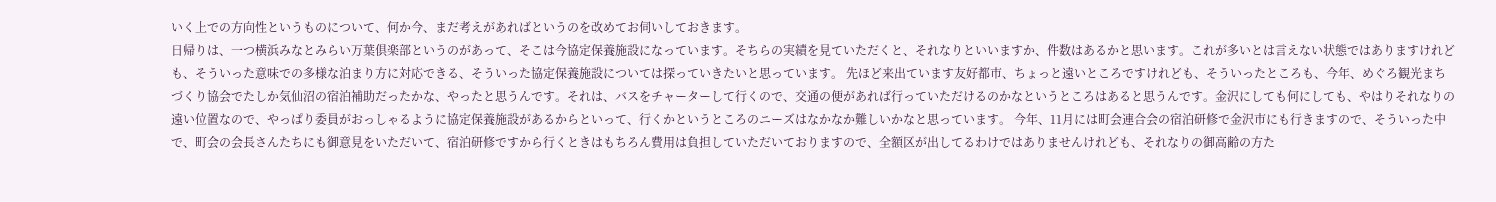いく上での方向性というものについて、何か今、まだ考えがあればというのを改めてお伺いしておきます。
日帰りは、一つ横浜みなとみらい万葉倶楽部というのがあって、そこは今協定保養施設になっています。そちらの実績を見ていただくと、それなりといいますか、件数はあるかと思います。これが多いとは言えない状態ではありますけれども、そういった意味での多様な泊まり方に対応できる、そういった協定保養施設については探っていきたいと思っています。 先ほど来出ています友好都市、ちょっと遠いところですけれども、そういったところも、今年、めぐろ観光まちづくり協会でたしか気仙沼の宿泊補助だったかな、やったと思うんです。それは、バスをチャーターして行くので、交通の便があれば行っていただけるのかなというところはあると思うんです。金沢にしても何にしても、やはりそれなりの遠い位置なので、やっぱり委員がおっしゃるように協定保養施設があるからといって、行くかというところのニーズはなかなか難しいかなと思っています。 今年、11月には町会連合会の宿泊研修で金沢市にも行きますので、そういった中で、町会の会長さんたちにも御意見をいただいて、宿泊研修ですから行くときはもちろん費用は負担していただいておりますので、全額区が出してるわけではありませんけれども、それなりの御高齢の方た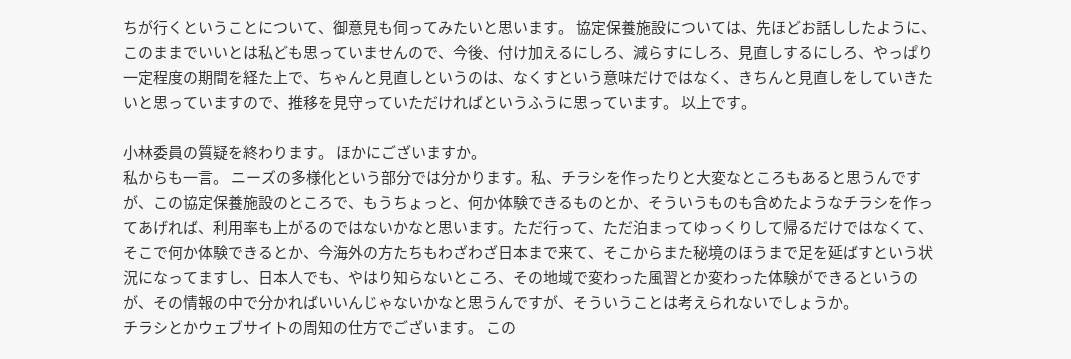ちが行くということについて、御意見も伺ってみたいと思います。 協定保養施設については、先ほどお話ししたように、このままでいいとは私ども思っていませんので、今後、付け加えるにしろ、減らすにしろ、見直しするにしろ、やっぱり一定程度の期間を経た上で、ちゃんと見直しというのは、なくすという意味だけではなく、きちんと見直しをしていきたいと思っていますので、推移を見守っていただければというふうに思っています。 以上です。

小林委員の質疑を終わります。 ほかにございますか。
私からも一言。 ニーズの多様化という部分では分かります。私、チラシを作ったりと大変なところもあると思うんですが、この協定保養施設のところで、もうちょっと、何か体験できるものとか、そういうものも含めたようなチラシを作ってあげれば、利用率も上がるのではないかなと思います。ただ行って、ただ泊まってゆっくりして帰るだけではなくて、そこで何か体験できるとか、今海外の方たちもわざわざ日本まで来て、そこからまた秘境のほうまで足を延ばすという状況になってますし、日本人でも、やはり知らないところ、その地域で変わった風習とか変わった体験ができるというのが、その情報の中で分かればいいんじゃないかなと思うんですが、そういうことは考えられないでしょうか。
チラシとかウェブサイトの周知の仕方でございます。 この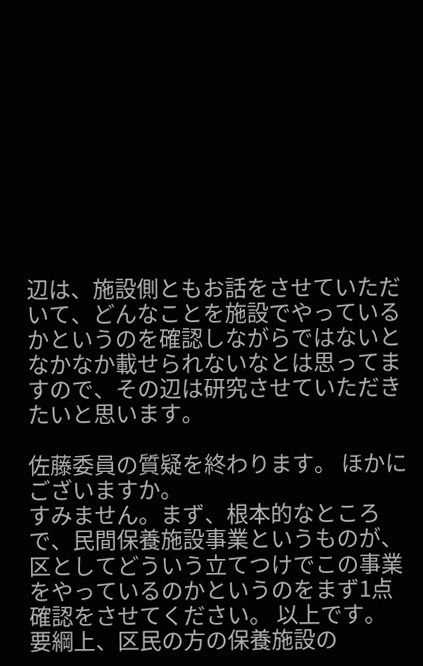辺は、施設側ともお話をさせていただいて、どんなことを施設でやっているかというのを確認しながらではないとなかなか載せられないなとは思ってますので、その辺は研究させていただきたいと思います。

佐藤委員の質疑を終わります。 ほかにございますか。
すみません。まず、根本的なところで、民間保養施設事業というものが、区としてどういう立てつけでこの事業をやっているのかというのをまず1点確認をさせてください。 以上です。
要綱上、区民の方の保養施設の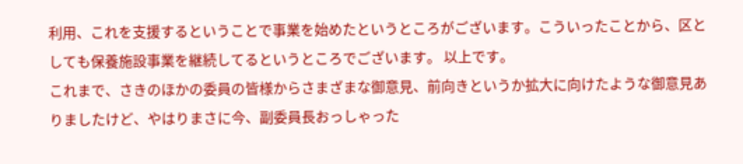利用、これを支援するということで事業を始めたというところがございます。こういったことから、区としても保養施設事業を継続してるというところでございます。 以上です。
これまで、さきのほかの委員の皆様からさまざまな御意見、前向きというか拡大に向けたような御意見ありましたけど、やはりまさに今、副委員長おっしゃった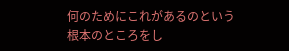何のためにこれがあるのという根本のところをし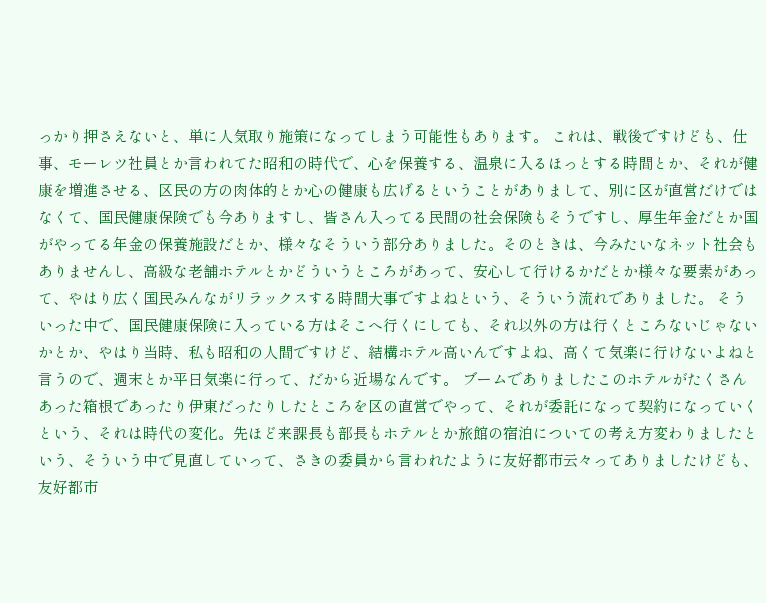っかり押さえないと、単に人気取り施策になってしまう可能性もあります。 これは、戦後ですけども、仕事、モーレツ社員とか言われてた昭和の時代で、心を保養する、温泉に入るほっとする時間とか、それが健康を増進させる、区民の方の肉体的とか心の健康も広げるということがありまして、別に区が直営だけではなくて、国民健康保険でも今ありますし、皆さん入ってる民間の社会保険もそうですし、厚生年金だとか国がやってる年金の保養施設だとか、様々なそういう部分ありました。そのときは、今みたいなネット社会もありませんし、高級な老舗ホテルとかどういうところがあって、安心して行けるかだとか様々な要素があって、やはり広く国民みんながリラックスする時間大事ですよねという、そういう流れでありました。 そういった中で、国民健康保険に入っている方はそこへ行くにしても、それ以外の方は行くところないじゃないかとか、やはり当時、私も昭和の人間ですけど、結構ホテル高いんですよね、高くて気楽に行けないよねと言うので、週末とか平日気楽に行って、だから近場なんです。 ブームでありましたこのホテルがたくさんあった箱根であったり伊東だったりしたところを区の直営でやって、それが委託になって契約になっていくという、それは時代の変化。先ほど来課長も部長もホテルとか旅館の宿泊についての考え方変わりましたという、そういう中で見直していって、さきの委員から言われたように友好都市云々ってありましたけども、友好都市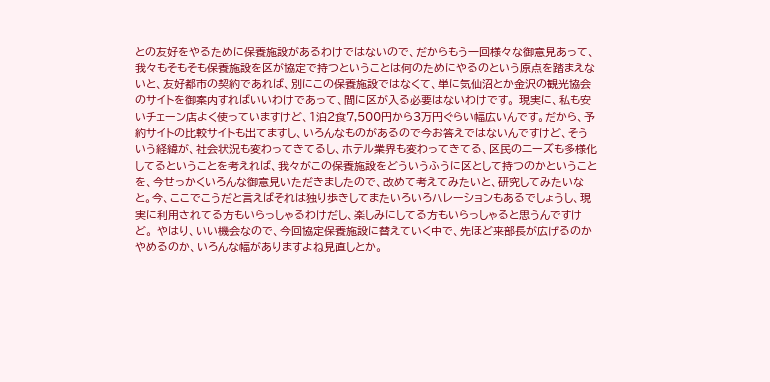との友好をやるために保養施設があるわけではないので、だからもう一回様々な御意見あって、我々もそもそも保養施設を区が協定で持つということは何のためにやるのという原点を踏まえないと、友好都市の契約であれば、別にこの保養施設ではなくて、単に気仙沼とか金沢の観光協会のサイトを御案内すればいいわけであって、間に区が入る必要はないわけです。 現実に、私も安いチェーン店よく使っていますけど、1泊2食7,500円から3万円ぐらい幅広いんです。だから、予約サイトの比較サイトも出てますし、いろんなものがあるので今お答えではないんですけど、そういう経緯が、社会状況も変わってきてるし、ホテル業界も変わってきてる、区民のニーズも多様化してるということを考えれば、我々がこの保養施設をどういうふうに区として持つのかということを、今せっかくいろんな御意見いただきましたので、改めて考えてみたいと、研究してみたいなと。今、ここでこうだと言えばそれは独り歩きしてまたいろいろハレーションもあるでしょうし、現実に利用されてる方もいらっしゃるわけだし、楽しみにしてる方もいらっしゃると思うんですけど。 やはり、いい機会なので、今回協定保養施設に替えていく中で、先ほど来部長が広げるのかやめるのか、いろんな幅がありますよね見直しとか。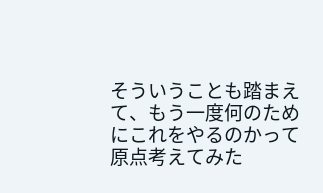そういうことも踏まえて、もう一度何のためにこれをやるのかって原点考えてみた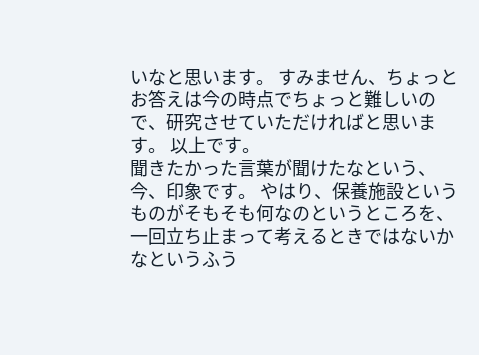いなと思います。 すみません、ちょっとお答えは今の時点でちょっと難しいので、研究させていただければと思います。 以上です。
聞きたかった言葉が聞けたなという、今、印象です。 やはり、保養施設というものがそもそも何なのというところを、一回立ち止まって考えるときではないかなというふう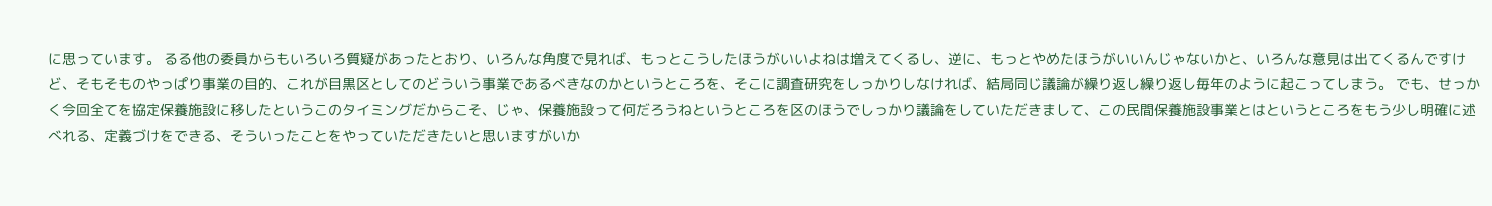に思っています。 るる他の委員からもいろいろ質疑があったとおり、いろんな角度で見れば、もっとこうしたほうがいいよねは増えてくるし、逆に、もっとやめたほうがいいんじゃないかと、いろんな意見は出てくるんですけど、そもそものやっぱり事業の目的、これが目黒区としてのどういう事業であるべきなのかというところを、そこに調査研究をしっかりしなければ、結局同じ議論が繰り返し繰り返し毎年のように起こってしまう。 でも、せっかく今回全てを協定保養施設に移したというこのタイミングだからこそ、じゃ、保養施設って何だろうねというところを区のほうでしっかり議論をしていただきまして、この民間保養施設事業とはというところをもう少し明確に述べれる、定義づけをできる、そういったことをやっていただきたいと思いますがいか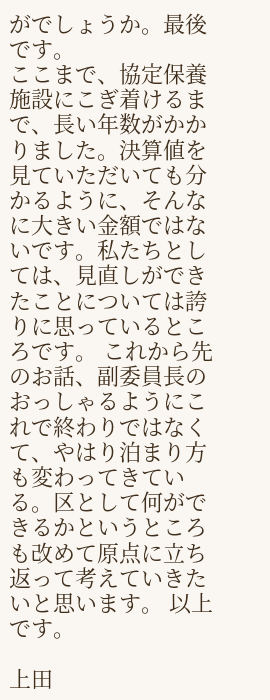がでしょうか。最後です。
ここまで、協定保養施設にこぎ着けるまで、長い年数がかかりました。決算値を見ていただいても分かるように、そんなに大きい金額ではないです。私たちとしては、見直しができたことについては誇りに思っているところです。 これから先のお話、副委員長のおっしゃるようにこれで終わりではなくて、やはり泊まり方も変わってきている。区として何ができるかというところも改めて原点に立ち返って考えていきたいと思います。 以上です。

上田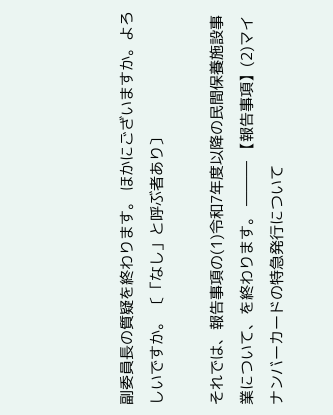副委員長の質疑を終わります。 ほかにございますか。よろしいですか。 〔「なし」と呼ぶ者あり〕

それでは、報告事項の(1)令和7年度以降の民間保養施設事業について、を終わります。 ――― 【報告事項】(2)マイナンバーカードの特急発行について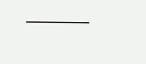―――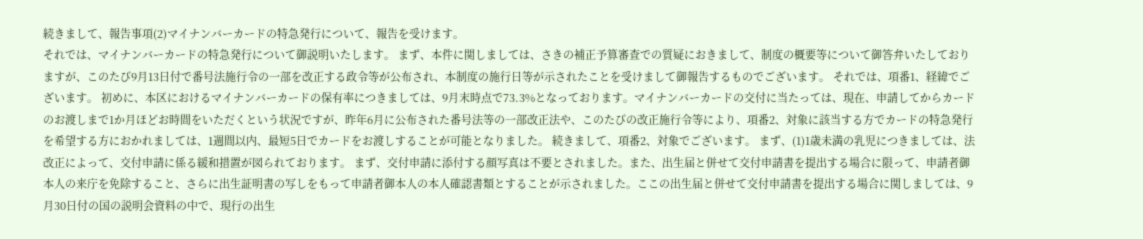続きまして、報告事項(2)マイナンバーカードの特急発行について、報告を受けます。
それでは、マイナンバーカードの特急発行について御説明いたします。 まず、本件に関しましては、さきの補正予算審査での質疑におきまして、制度の概要等について御答弁いたしておりますが、このたび9月13日付で番号法施行令の一部を改正する政令等が公布され、本制度の施行日等が示されたことを受けまして御報告するものでございます。 それでは、項番1、経緯でございます。 初めに、本区におけるマイナンバーカードの保有率につきましては、9月末時点で73.3%となっております。マイナンバーカードの交付に当たっては、現在、申請してからカードのお渡しまで1か月ほどお時間をいただくという状況ですが、昨年6月に公布された番号法等の一部改正法や、このたびの改正施行令等により、項番2、対象に該当する方でカードの特急発行を希望する方におかれましては、1週間以内、最短5日でカードをお渡しすることが可能となりました。 続きまして、項番2、対象でございます。 まず、(1)1歳未満の乳児につきましては、法改正によって、交付申請に係る緩和措置が図られております。 まず、交付申請に添付する顔写真は不要とされました。また、出生届と併せて交付申請書を提出する場合に限って、申請者御本人の来庁を免除すること、さらに出生証明書の写しをもって申請者御本人の本人確認書類とすることが示されました。ここの出生届と併せて交付申請書を提出する場合に関しましては、9月30日付の国の説明会資料の中で、現行の出生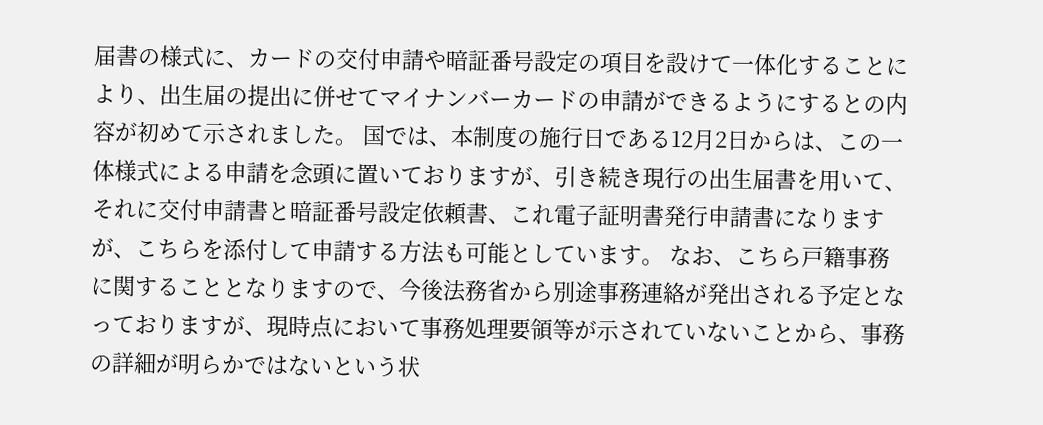届書の様式に、カードの交付申請や暗証番号設定の項目を設けて一体化することにより、出生届の提出に併せてマイナンバーカードの申請ができるようにするとの内容が初めて示されました。 国では、本制度の施行日である12月2日からは、この一体様式による申請を念頭に置いておりますが、引き続き現行の出生届書を用いて、それに交付申請書と暗証番号設定依頼書、これ電子証明書発行申請書になりますが、こちらを添付して申請する方法も可能としています。 なお、こちら戸籍事務に関することとなりますので、今後法務省から別途事務連絡が発出される予定となっておりますが、現時点において事務処理要領等が示されていないことから、事務の詳細が明らかではないという状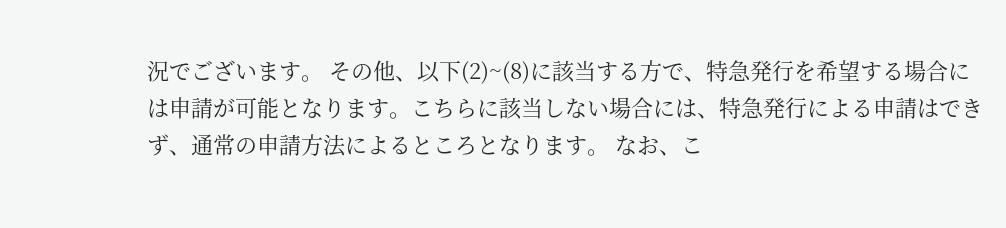況でございます。 その他、以下(2)~(8)に該当する方で、特急発行を希望する場合には申請が可能となります。こちらに該当しない場合には、特急発行による申請はできず、通常の申請方法によるところとなります。 なお、こ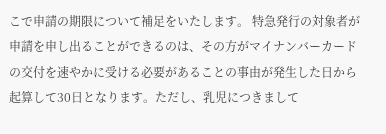こで申請の期限について補足をいたします。 特急発行の対象者が申請を申し出ることができるのは、その方がマイナンバーカードの交付を速やかに受ける必要があることの事由が発生した日から起算して30日となります。ただし、乳児につきまして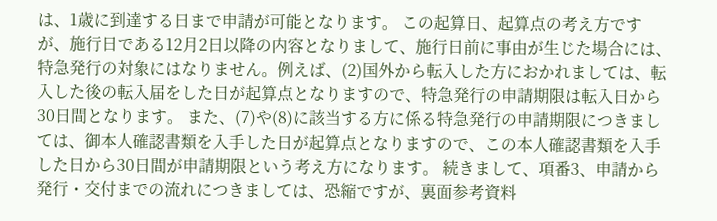は、1歳に到達する日まで申請が可能となります。 この起算日、起算点の考え方ですが、施行日である12月2日以降の内容となりまして、施行日前に事由が生じた場合には、特急発行の対象にはなりません。例えば、(2)国外から転入した方におかれましては、転入した後の転入届をした日が起算点となりますので、特急発行の申請期限は転入日から30日間となります。 また、(7)や(8)に該当する方に係る特急発行の申請期限につきましては、御本人確認書類を入手した日が起算点となりますので、この本人確認書類を入手した日から30日間が申請期限という考え方になります。 続きまして、項番3、申請から発行・交付までの流れにつきましては、恐縮ですが、裏面参考資料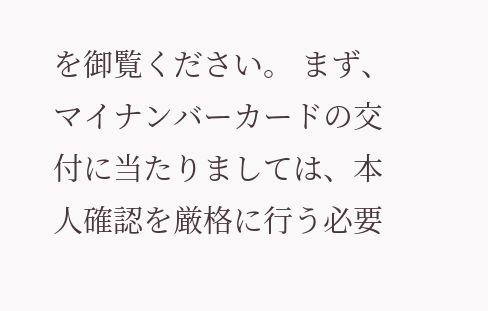を御覧ください。 まず、マイナンバーカードの交付に当たりましては、本人確認を厳格に行う必要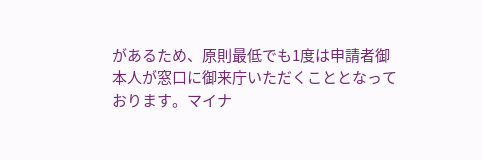があるため、原則最低でも1度は申請者御本人が窓口に御来庁いただくこととなっております。マイナ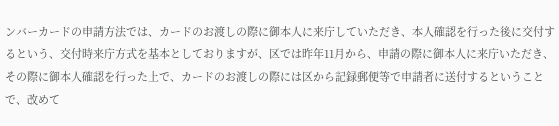ンバーカードの申請方法では、カードのお渡しの際に御本人に来庁していただき、本人確認を行った後に交付するという、交付時来庁方式を基本としておりますが、区では昨年11月から、申請の際に御本人に来庁いただき、その際に御本人確認を行った上で、カードのお渡しの際には区から記録郵便等で申請者に送付するということで、改めて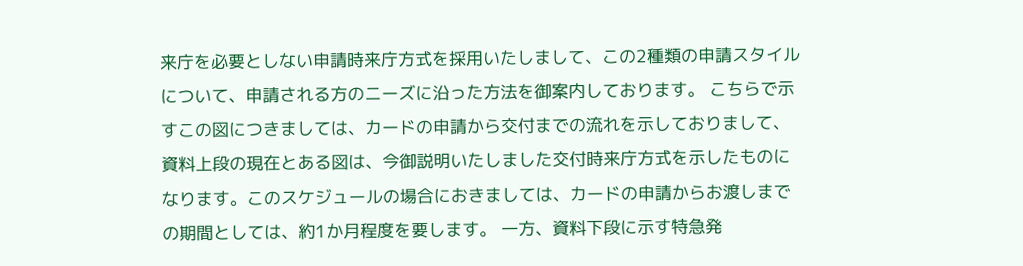来庁を必要としない申請時来庁方式を採用いたしまして、この2種類の申請スタイルについて、申請される方のニーズに沿った方法を御案内しております。 こちらで示すこの図につきましては、カードの申請から交付までの流れを示しておりまして、資料上段の現在とある図は、今御説明いたしました交付時来庁方式を示したものになります。このスケジュールの場合におきましては、カードの申請からお渡しまでの期間としては、約1か月程度を要します。 一方、資料下段に示す特急発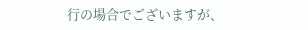行の場合でございますが、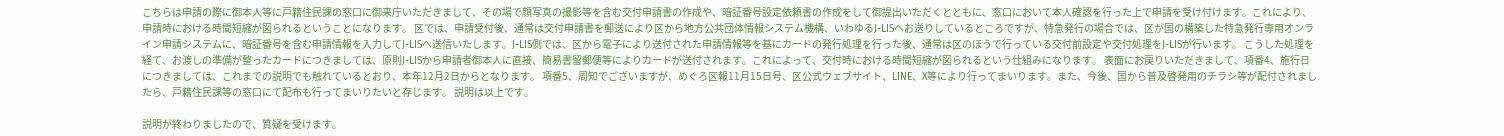こちらは申請の際に御本人等に戸籍住民課の窓口に御来庁いただきまして、その場で顔写真の撮影等を含む交付申請書の作成や、暗証番号設定依頼書の作成をして御提出いただくとともに、窓口において本人確認を行った上で申請を受け付けます。これにより、申請時における時間短縮が図られるということになります。 区では、申請受付後、通常は交付申請書を郵送により区から地方公共団体情報システム機構、いわゆるJ-LISへお送りしているところですが、特急発行の場合では、区が国の構築した特急発行専用オンライン申請システムに、暗証番号を含む申請情報を入力してJ-LISへ送信いたします。J-LIS側では、区から電子により送付された申請情報等を基にカードの発行処理を行った後、通常は区のほうで行っている交付前設定や交付処理をJ-LISが行います。 こうした処理を経て、お渡しの準備が整ったカードにつきましては、原則J-LISから申請者御本人に直接、簡易書留郵便等によりカードが送付されます。これによって、交付時における時間短縮が図られるという仕組みになります。 表面にお戻りいただきまして、項番4、施行日につきましては、これまでの説明でも触れているとおり、本年12月2日からとなります。 項番5、周知でございますが、めぐろ区報11月15日号、区公式ウェブサイト、LINE、X等により行ってまいります。また、今後、国から普及啓発用のチラシ等が配付されましたら、戸籍住民課等の窓口にて配布も行ってまいりたいと存じます。 説明は以上です。

説明が終わりましたので、質疑を受けます。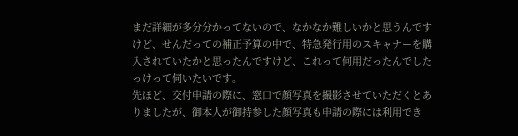まだ詳細が多分分かってないので、なかなか難しいかと思うんですけど、せんだっての補正予算の中で、特急発行用のスキャナーを購入されていたかと思ったんですけど、これって何用だったんでしたっけって伺いたいです。
先ほど、交付申請の際に、窓口で顔写真を撮影させていただくとありましたが、御本人が御持参した顔写真も申請の際には利用でき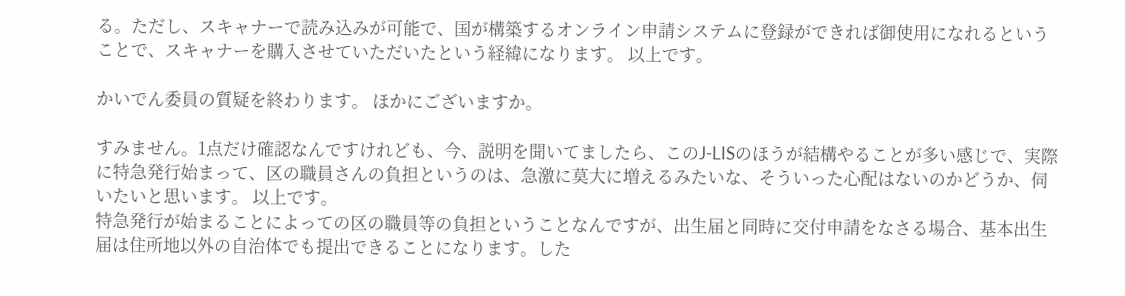る。ただし、スキャナーで読み込みが可能で、国が構築するオンライン申請システムに登録ができれば御使用になれるということで、スキャナーを購入させていただいたという経緯になります。 以上です。

かいでん委員の質疑を終わります。 ほかにございますか。

すみません。1点だけ確認なんですけれども、今、説明を聞いてましたら、このJ-LISのほうが結構やることが多い感じで、実際に特急発行始まって、区の職員さんの負担というのは、急激に莫大に増えるみたいな、そういった心配はないのかどうか、伺いたいと思います。 以上です。
特急発行が始まることによっての区の職員等の負担ということなんですが、出生届と同時に交付申請をなさる場合、基本出生届は住所地以外の自治体でも提出できることになります。した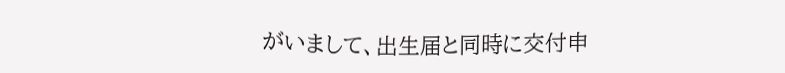がいまして、出生届と同時に交付申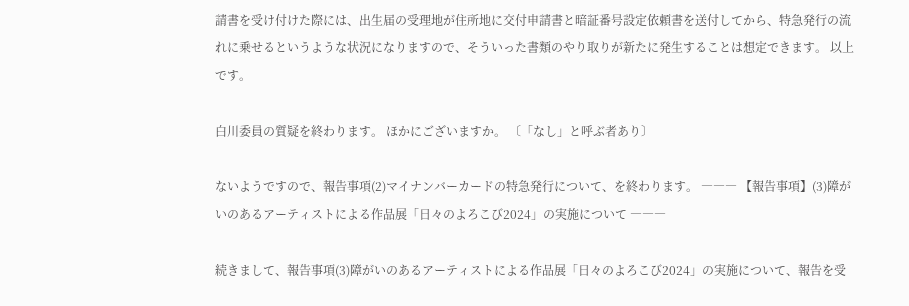請書を受け付けた際には、出生届の受理地が住所地に交付申請書と暗証番号設定依頼書を送付してから、特急発行の流れに乗せるというような状況になりますので、そういった書類のやり取りが新たに発生することは想定できます。 以上です。

白川委員の質疑を終わります。 ほかにございますか。 〔「なし」と呼ぶ者あり〕

ないようですので、報告事項(2)マイナンバーカードの特急発行について、を終わります。 ――― 【報告事項】(3)障がいのあるアーティストによる作品展「日々のよろこび2024」の実施について ―――

続きまして、報告事項(3)障がいのあるアーティストによる作品展「日々のよろこび2024」の実施について、報告を受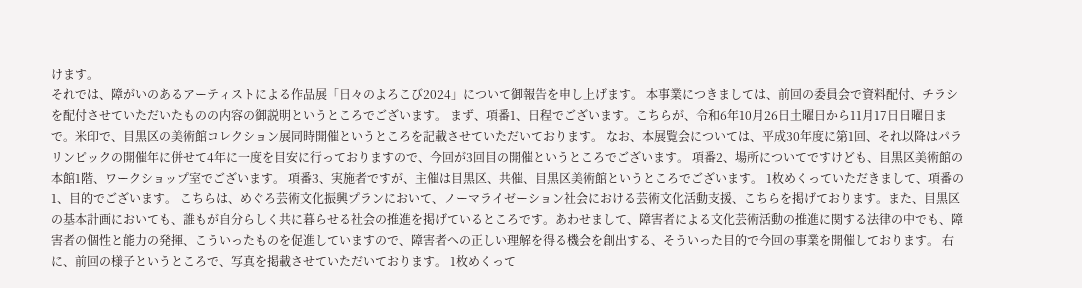けます。
それでは、障がいのあるアーティストによる作品展「日々のよろこび2024」について御報告を申し上げます。 本事業につきましては、前回の委員会で資料配付、チラシを配付させていただいたものの内容の御説明というところでございます。 まず、項番1、日程でございます。こちらが、令和6年10月26日土曜日から11月17日日曜日まで。米印で、目黒区の美術館コレクション展同時開催というところを記載させていただいております。 なお、本展覧会については、平成30年度に第1回、それ以降はパラリンピックの開催年に併せて4年に一度を目安に行っておりますので、今回が3回目の開催というところでございます。 項番2、場所についてですけども、目黒区美術館の本館1階、ワークショップ室でございます。 項番3、実施者ですが、主催は目黒区、共催、目黒区美術館というところでございます。 1枚めくっていただきまして、項番の1、目的でございます。 こちらは、めぐろ芸術文化振興プランにおいて、ノーマライゼーション社会における芸術文化活動支援、こちらを掲げております。また、目黒区の基本計画においても、誰もが自分らしく共に暮らせる社会の推進を掲げているところです。あわせまして、障害者による文化芸術活動の推進に関する法律の中でも、障害者の個性と能力の発揮、こういったものを促進していますので、障害者への正しい理解を得る機会を創出する、そういった目的で今回の事業を開催しております。 右に、前回の様子というところで、写真を掲載させていただいております。 1枚めくって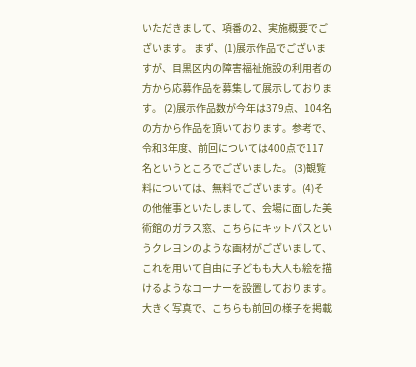いただきまして、項番の2、実施概要でございます。 まず、(1)展示作品でございますが、目黒区内の障害福祉施設の利用者の方から応募作品を募集して展示しております。 (2)展示作品数が今年は379点、104名の方から作品を頂いております。参考で、令和3年度、前回については400点で117名というところでございました。 (3)観覧料については、無料でございます。(4)その他催事といたしまして、会場に面した美術館のガラス窓、こちらにキットパスというクレヨンのような画材がございまして、これを用いて自由に子どもも大人も絵を描けるようなコーナーを設置しております。大きく写真で、こちらも前回の様子を掲載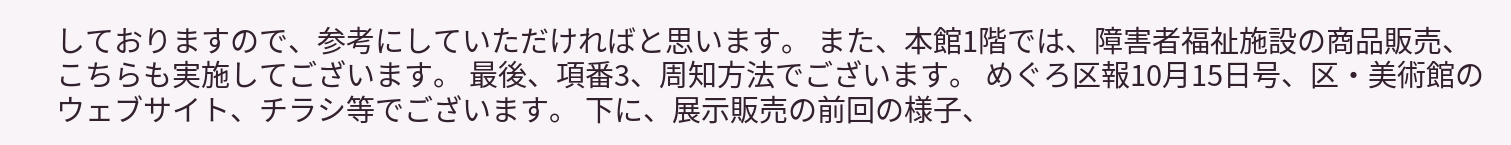しておりますので、参考にしていただければと思います。 また、本館1階では、障害者福祉施設の商品販売、こちらも実施してございます。 最後、項番3、周知方法でございます。 めぐろ区報10月15日号、区・美術館のウェブサイト、チラシ等でございます。 下に、展示販売の前回の様子、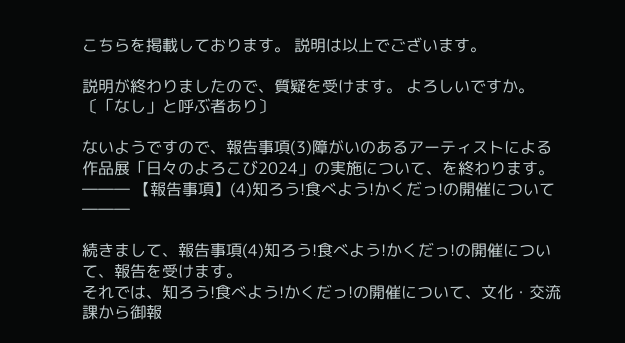こちらを掲載しております。 説明は以上でございます。

説明が終わりましたので、質疑を受けます。 よろしいですか。 〔「なし」と呼ぶ者あり〕

ないようですので、報告事項(3)障がいのあるアーティストによる作品展「日々のよろこび2024」の実施について、を終わります。 ――― 【報告事項】(4)知ろう!食べよう!かくだっ!の開催について ―――

続きまして、報告事項(4)知ろう!食べよう!かくだっ!の開催について、報告を受けます。
それでは、知ろう!食べよう!かくだっ!の開催について、文化・交流課から御報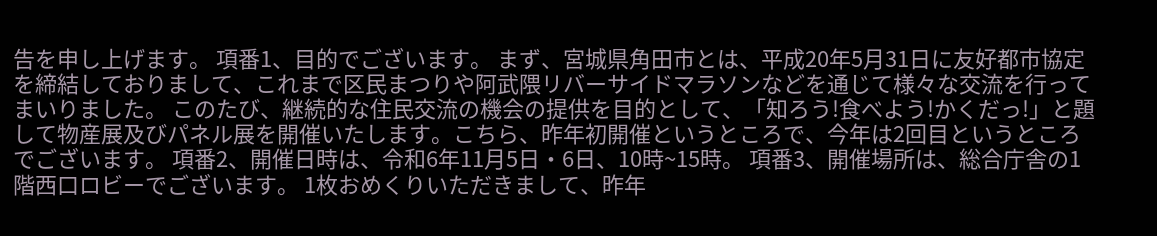告を申し上げます。 項番1、目的でございます。 まず、宮城県角田市とは、平成20年5月31日に友好都市協定を締結しておりまして、これまで区民まつりや阿武隈リバーサイドマラソンなどを通じて様々な交流を行ってまいりました。 このたび、継続的な住民交流の機会の提供を目的として、「知ろう!食べよう!かくだっ!」と題して物産展及びパネル展を開催いたします。こちら、昨年初開催というところで、今年は2回目というところでございます。 項番2、開催日時は、令和6年11月5日・6日、10時~15時。 項番3、開催場所は、総合庁舎の1階西口ロビーでございます。 1枚おめくりいただきまして、昨年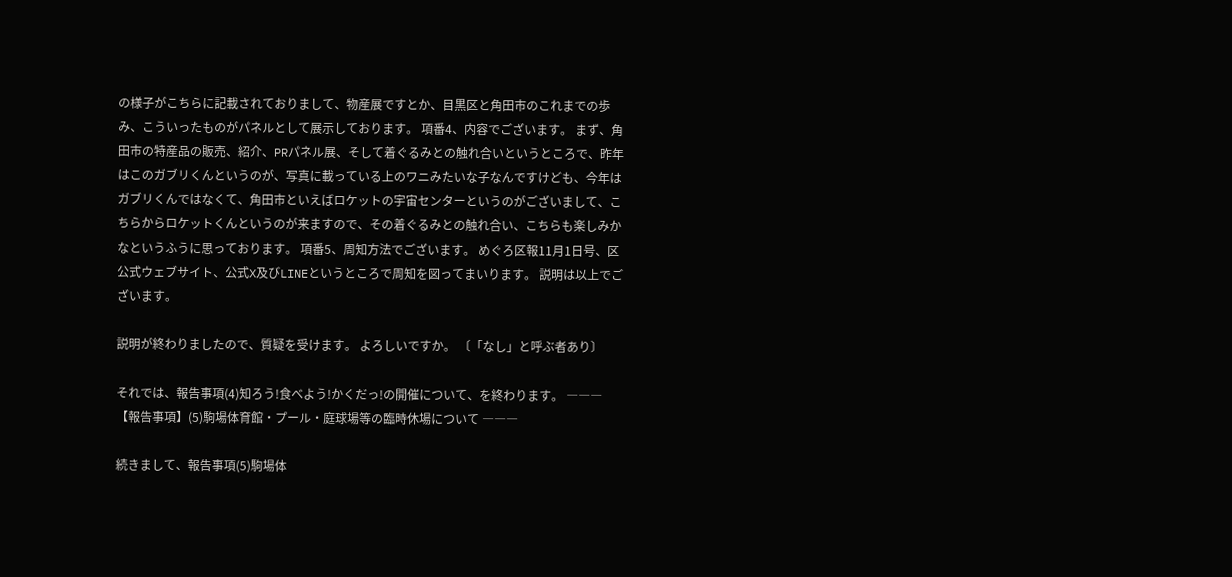の様子がこちらに記載されておりまして、物産展ですとか、目黒区と角田市のこれまでの歩み、こういったものがパネルとして展示しております。 項番4、内容でございます。 まず、角田市の特産品の販売、紹介、PRパネル展、そして着ぐるみとの触れ合いというところで、昨年はこのガブリくんというのが、写真に載っている上のワニみたいな子なんですけども、今年はガブリくんではなくて、角田市といえばロケットの宇宙センターというのがございまして、こちらからロケットくんというのが来ますので、その着ぐるみとの触れ合い、こちらも楽しみかなというふうに思っております。 項番5、周知方法でございます。 めぐろ区報11月1日号、区公式ウェブサイト、公式X及びLINEというところで周知を図ってまいります。 説明は以上でございます。

説明が終わりましたので、質疑を受けます。 よろしいですか。 〔「なし」と呼ぶ者あり〕

それでは、報告事項(4)知ろう!食べよう!かくだっ!の開催について、を終わります。 ――― 【報告事項】(5)駒場体育館・プール・庭球場等の臨時休場について ―――

続きまして、報告事項(5)駒場体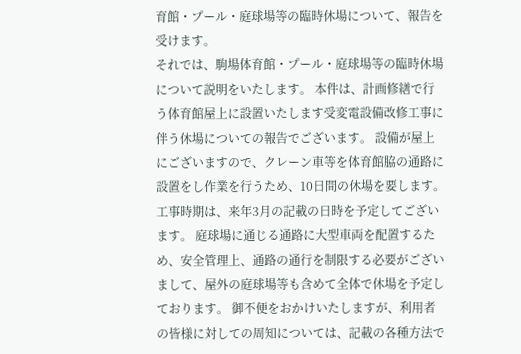育館・プール・庭球場等の臨時休場について、報告を受けます。
それでは、駒場体育館・プール・庭球場等の臨時休場について説明をいたします。 本件は、計画修繕で行う体育館屋上に設置いたします受変電設備改修工事に伴う休場についての報告でございます。 設備が屋上にございますので、クレーン車等を体育館脇の通路に設置をし作業を行うため、10日間の休場を要します。 工事時期は、来年3月の記載の日時を予定してございます。 庭球場に通じる通路に大型車両を配置するため、安全管理上、通路の通行を制限する必要がございまして、屋外の庭球場等も含めて全体で休場を予定しております。 御不便をおかけいたしますが、利用者の皆様に対しての周知については、記載の各種方法で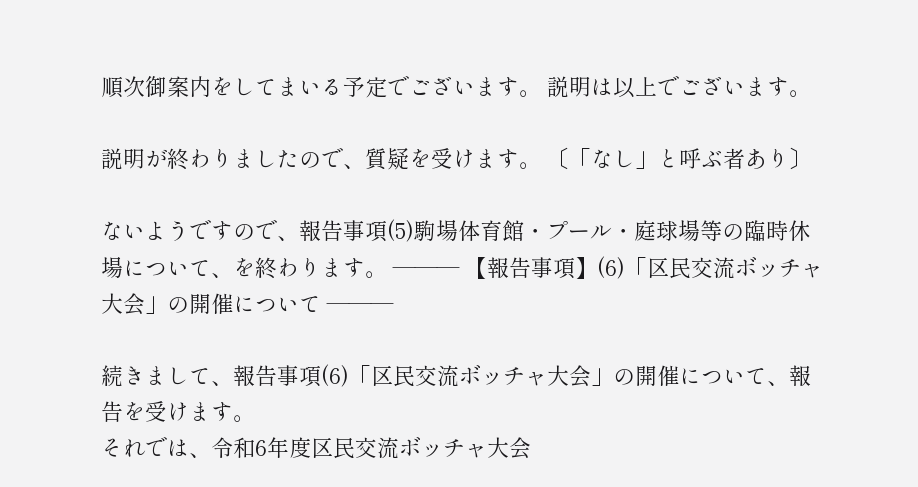順次御案内をしてまいる予定でございます。 説明は以上でございます。

説明が終わりましたので、質疑を受けます。 〔「なし」と呼ぶ者あり〕

ないようですので、報告事項(5)駒場体育館・プール・庭球場等の臨時休場について、を終わります。 ――― 【報告事項】(6)「区民交流ボッチャ大会」の開催について ―――

続きまして、報告事項(6)「区民交流ボッチャ大会」の開催について、報告を受けます。
それでは、令和6年度区民交流ボッチャ大会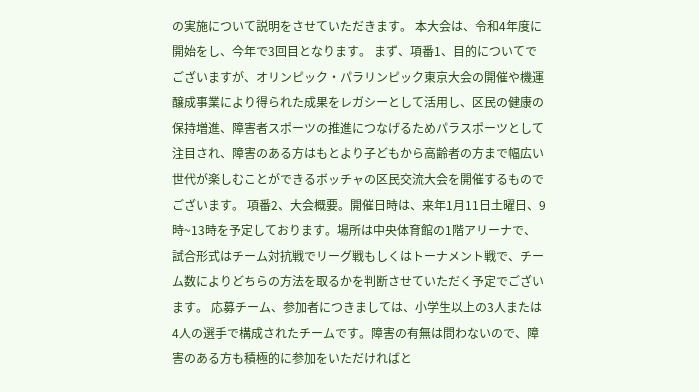の実施について説明をさせていただきます。 本大会は、令和4年度に開始をし、今年で3回目となります。 まず、項番1、目的についてでございますが、オリンピック・パラリンピック東京大会の開催や機運醸成事業により得られた成果をレガシーとして活用し、区民の健康の保持増進、障害者スポーツの推進につなげるためパラスポーツとして注目され、障害のある方はもとより子どもから高齢者の方まで幅広い世代が楽しむことができるボッチャの区民交流大会を開催するものでございます。 項番2、大会概要。開催日時は、来年1月11日土曜日、9時~13時を予定しております。場所は中央体育館の1階アリーナで、試合形式はチーム対抗戦でリーグ戦もしくはトーナメント戦で、チーム数によりどちらの方法を取るかを判断させていただく予定でございます。 応募チーム、参加者につきましては、小学生以上の3人または4人の選手で構成されたチームです。障害の有無は問わないので、障害のある方も積極的に参加をいただければと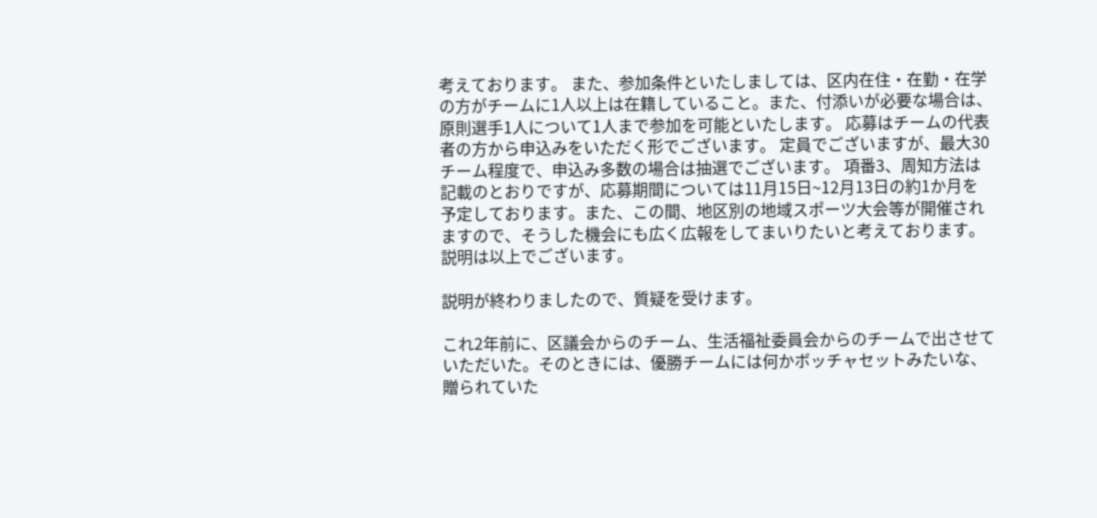考えております。 また、参加条件といたしましては、区内在住・在勤・在学の方がチームに1人以上は在籍していること。また、付添いが必要な場合は、原則選手1人について1人まで参加を可能といたします。 応募はチームの代表者の方から申込みをいただく形でございます。 定員でございますが、最大30チーム程度で、申込み多数の場合は抽選でございます。 項番3、周知方法は記載のとおりですが、応募期間については11月15日~12月13日の約1か月を予定しております。また、この間、地区別の地域スポーツ大会等が開催されますので、そうした機会にも広く広報をしてまいりたいと考えております。 説明は以上でございます。

説明が終わりましたので、質疑を受けます。

これ2年前に、区議会からのチーム、生活福祉委員会からのチームで出させていただいた。そのときには、優勝チームには何かボッチャセットみたいな、贈られていた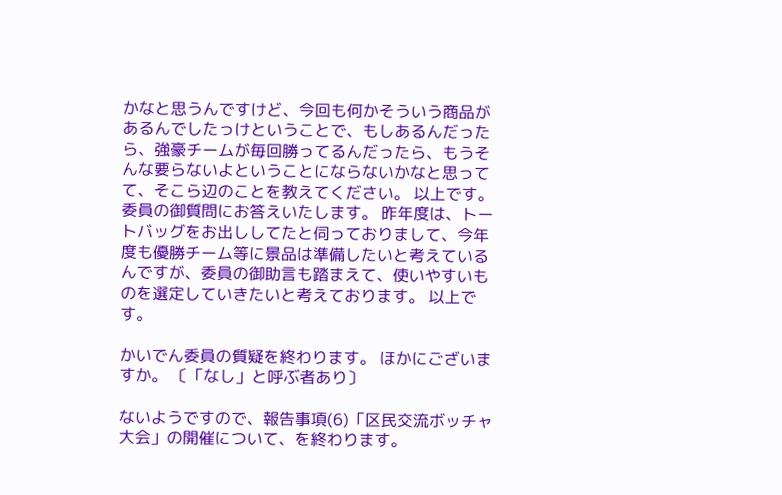かなと思うんですけど、今回も何かそういう商品があるんでしたっけということで、もしあるんだったら、強豪チームが毎回勝ってるんだったら、もうそんな要らないよということにならないかなと思ってて、そこら辺のことを教えてください。 以上です。
委員の御質問にお答えいたします。 昨年度は、トートバッグをお出ししてたと伺っておりまして、今年度も優勝チーム等に景品は準備したいと考えているんですが、委員の御助言も踏まえて、使いやすいものを選定していきたいと考えております。 以上です。

かいでん委員の質疑を終わります。 ほかにございますか。 〔「なし」と呼ぶ者あり〕

ないようですので、報告事項(6)「区民交流ボッチャ大会」の開催について、を終わります。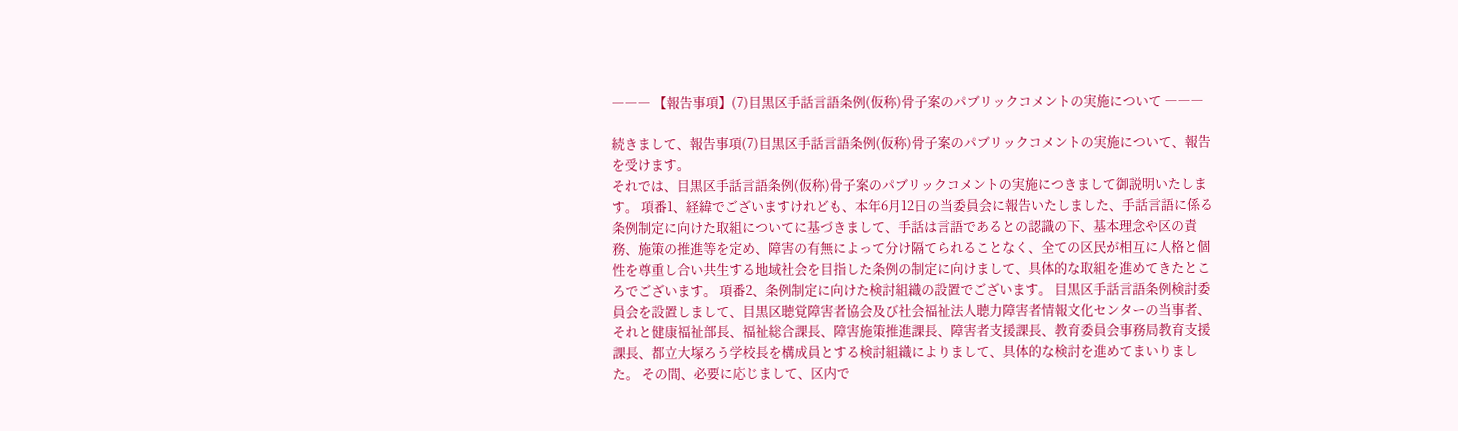――― 【報告事項】(7)目黒区手話言語条例(仮称)骨子案のパブリックコメントの実施について ―――

続きまして、報告事項(7)目黒区手話言語条例(仮称)骨子案のパブリックコメントの実施について、報告を受けます。
それでは、目黒区手話言語条例(仮称)骨子案のパブリックコメントの実施につきまして御説明いたします。 項番1、経緯でございますけれども、本年6月12日の当委員会に報告いたしました、手話言語に係る条例制定に向けた取組についてに基づきまして、手話は言語であるとの認識の下、基本理念や区の責務、施策の推進等を定め、障害の有無によって分け隔てられることなく、全ての区民が相互に人格と個性を尊重し合い共生する地域社会を目指した条例の制定に向けまして、具体的な取組を進めてきたところでございます。 項番2、条例制定に向けた検討組織の設置でございます。 目黒区手話言語条例検討委員会を設置しまして、目黒区聴覚障害者協会及び社会福祉法人聴力障害者情報文化センターの当事者、それと健康福祉部長、福祉総合課長、障害施策推進課長、障害者支援課長、教育委員会事務局教育支援課長、都立大塚ろう学校長を構成員とする検討組織によりまして、具体的な検討を進めてまいりました。 その間、必要に応じまして、区内で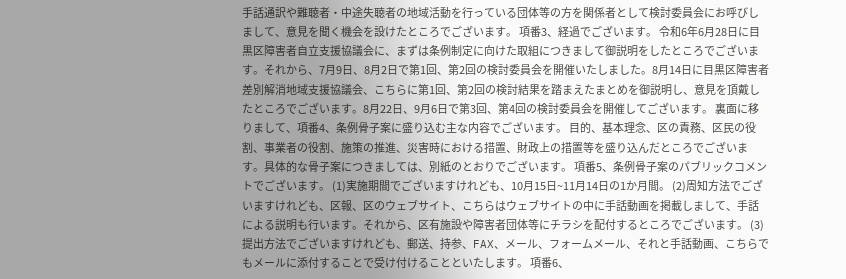手話通訳や難聴者・中途失聴者の地域活動を行っている団体等の方を関係者として検討委員会にお呼びしまして、意見を聞く機会を設けたところでございます。 項番3、経過でございます。 令和6年6月28日に目黒区障害者自立支援協議会に、まずは条例制定に向けた取組につきまして御説明をしたところでございます。それから、7月9日、8月2日で第1回、第2回の検討委員会を開催いたしました。8月14日に目黒区障害者差別解消地域支援協議会、こちらに第1回、第2回の検討結果を踏まえたまとめを御説明し、意見を頂戴したところでございます。8月22日、9月6日で第3回、第4回の検討委員会を開催してございます。 裏面に移りまして、項番4、条例骨子案に盛り込む主な内容でございます。 目的、基本理念、区の責務、区民の役割、事業者の役割、施策の推進、災害時における措置、財政上の措置等を盛り込んだところでございます。具体的な骨子案につきましては、別紙のとおりでございます。 項番5、条例骨子案のパブリックコメントでございます。 (1)実施期間でございますけれども、10月15日~11月14日の1か月間。 (2)周知方法でございますけれども、区報、区のウェブサイト、こちらはウェブサイトの中に手話動画を掲載しまして、手話による説明も行います。それから、区有施設や障害者団体等にチラシを配付するところでございます。 (3)提出方法でございますけれども、郵送、持参、FAX、メール、フォームメール、それと手話動画、こちらでもメールに添付することで受け付けることといたします。 項番6、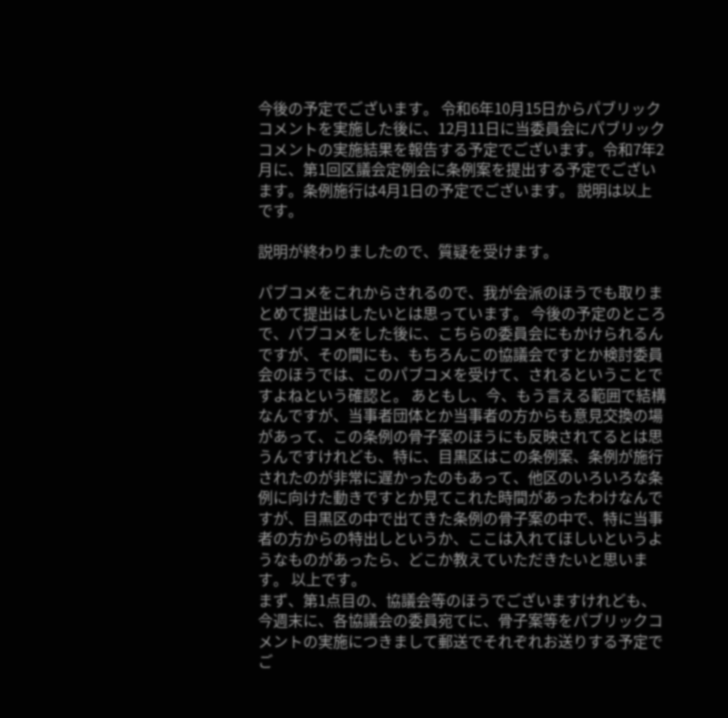今後の予定でございます。 令和6年10月15日からパブリックコメントを実施した後に、12月11日に当委員会にパブリックコメントの実施結果を報告する予定でございます。令和7年2月に、第1回区議会定例会に条例案を提出する予定でございます。条例施行は4月1日の予定でございます。 説明は以上です。

説明が終わりましたので、質疑を受けます。

パブコメをこれからされるので、我が会派のほうでも取りまとめて提出はしたいとは思っています。 今後の予定のところで、パブコメをした後に、こちらの委員会にもかけられるんですが、その間にも、もちろんこの協議会ですとか検討委員会のほうでは、このパブコメを受けて、されるということですよねという確認と。 あともし、今、もう言える範囲で結構なんですが、当事者団体とか当事者の方からも意見交換の場があって、この条例の骨子案のほうにも反映されてるとは思うんですけれども、特に、目黒区はこの条例案、条例が施行されたのが非常に遅かったのもあって、他区のいろいろな条例に向けた動きですとか見てこれた時間があったわけなんですが、目黒区の中で出てきた条例の骨子案の中で、特に当事者の方からの特出しというか、ここは入れてほしいというようなものがあったら、どこか教えていただきたいと思います。 以上です。
まず、第1点目の、協議会等のほうでございますけれども、今週末に、各協議会の委員宛てに、骨子案等をパブリックコメントの実施につきまして郵送でそれぞれお送りする予定でご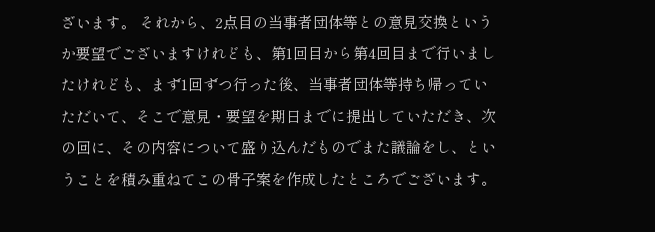ざいます。 それから、2点目の当事者団体等との意見交換というか要望でございますけれども、第1回目から第4回目まで行いましたけれども、まず1回ずつ行った後、当事者団体等持ち帰っていただいて、そこで意見・要望を期日までに提出していただき、次の回に、その内容について盛り込んだものでまた議論をし、ということを積み重ねてこの骨子案を作成したところでございます。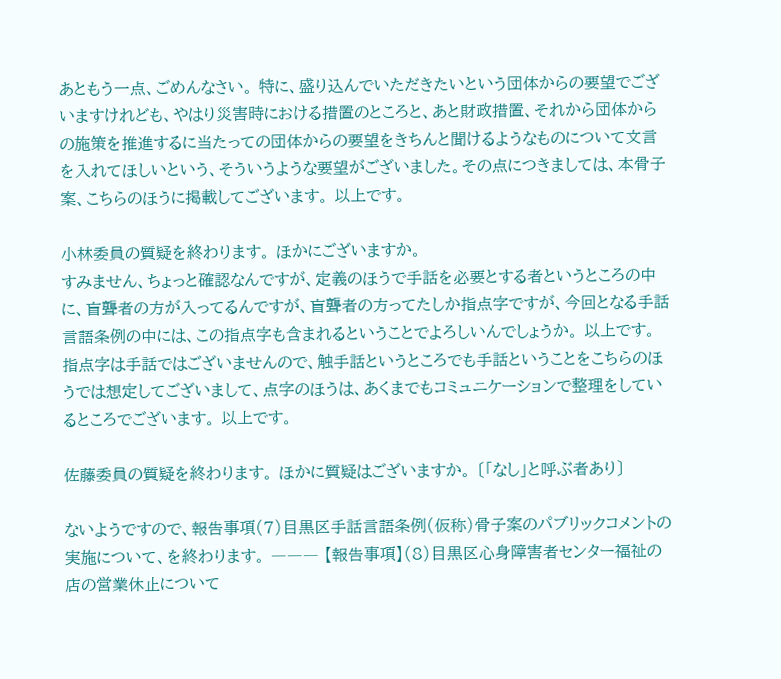あともう一点、ごめんなさい。 特に、盛り込んでいただきたいという団体からの要望でございますけれども、やはり災害時における措置のところと、あと財政措置、それから団体からの施策を推進するに当たっての団体からの要望をきちんと聞けるようなものについて文言を入れてほしいという、そういうような要望がございました。その点につきましては、本骨子案、こちらのほうに掲載してございます。 以上です。

小林委員の質疑を終わります。 ほかにございますか。
すみません、ちょっと確認なんですが、定義のほうで手話を必要とする者というところの中に、盲聾者の方が入ってるんですが、盲聾者の方ってたしか指点字ですが、今回となる手話言語条例の中には、この指点字も含まれるということでよろしいんでしょうか。 以上です。
指点字は手話ではございませんので、触手話というところでも手話ということをこちらのほうでは想定してございまして、点字のほうは、あくまでもコミュニケーションで整理をしているところでございます。 以上です。

佐藤委員の質疑を終わります。 ほかに質疑はございますか。 〔「なし」と呼ぶ者あり〕

ないようですので、報告事項(7)目黒区手話言語条例(仮称)骨子案のパブリックコメントの実施について、を終わります。 ――― 【報告事項】(8)目黒区心身障害者センター福祉の店の営業休止について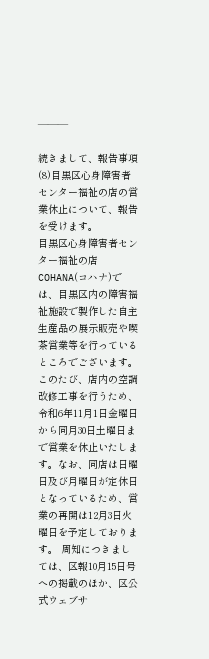―――

続きまして、報告事項(8)目黒区心身障害者センター福祉の店の営業休止について、報告を受けます。
目黒区心身障害者センター福祉の店COHANA(コハナ)では、目黒区内の障害福祉施設で製作した自主生産品の展示販売や喫茶営業等を行っているところでございます。 このたび、店内の空調改修工事を行うため、令和6年11月1日金曜日から同月30日土曜日まで営業を休止いたします。なお、同店は日曜日及び月曜日が定休日となっているため、営業の再開は12月3日火曜日を予定しております。 周知につきましては、区報10月15日号への掲載のほか、区公式ウェブサ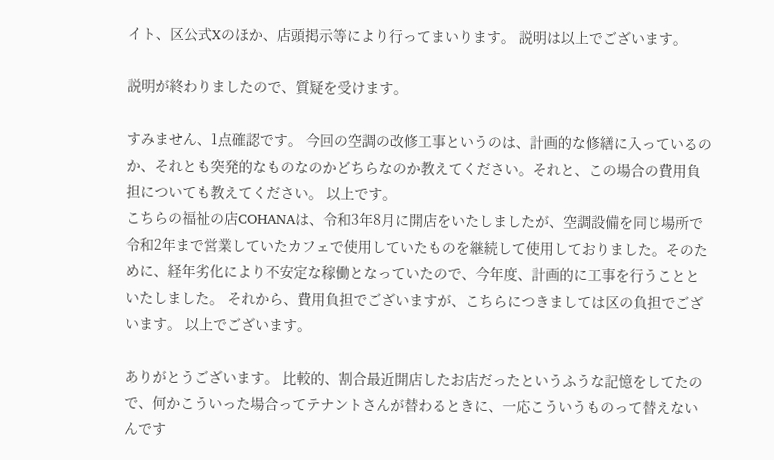イト、区公式Xのほか、店頭掲示等により行ってまいります。 説明は以上でございます。

説明が終わりましたので、質疑を受けます。

すみません、1点確認です。 今回の空調の改修工事というのは、計画的な修繕に入っているのか、それとも突発的なものなのかどちらなのか教えてください。それと、この場合の費用負担についても教えてください。 以上です。
こちらの福祉の店COHANAは、令和3年8月に開店をいたしましたが、空調設備を同じ場所で令和2年まで営業していたカフェで使用していたものを継続して使用しておりました。そのために、経年劣化により不安定な稼働となっていたので、今年度、計画的に工事を行うことといたしました。 それから、費用負担でございますが、こちらにつきましては区の負担でございます。 以上でございます。

ありがとうございます。 比較的、割合最近開店したお店だったというふうな記憶をしてたので、何かこういった場合ってテナントさんが替わるときに、一応こういうものって替えないんです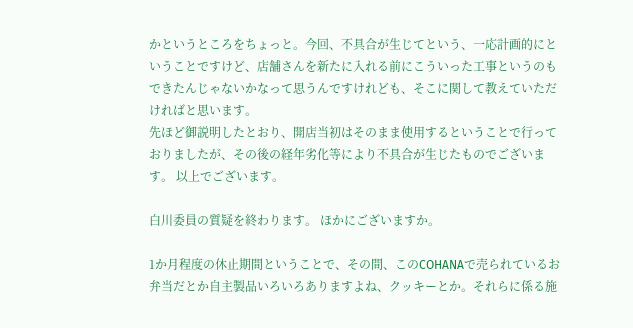かというところをちょっと。今回、不具合が生じてという、一応計画的にということですけど、店舗さんを新たに入れる前にこういった工事というのもできたんじゃないかなって思うんですけれども、そこに関して教えていただければと思います。
先ほど御説明したとおり、開店当初はそのまま使用するということで行っておりましたが、その後の経年劣化等により不具合が生じたものでございます。 以上でございます。

白川委員の質疑を終わります。 ほかにございますか。

1か月程度の休止期間ということで、その間、このCOHANAで売られているお弁当だとか自主製品いろいろありますよね、クッキーとか。それらに係る施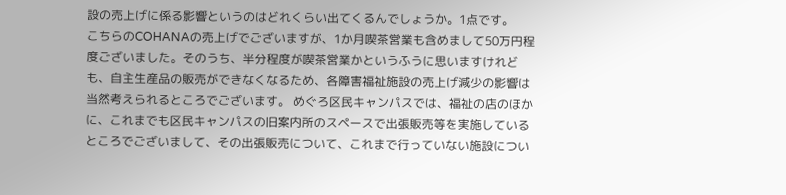設の売上げに係る影響というのはどれくらい出てくるんでしょうか。1点です。
こちらのCOHANAの売上げでございますが、1か月喫茶営業も含めまして50万円程度ございました。そのうち、半分程度が喫茶営業かというふうに思いますけれども、自主生産品の販売ができなくなるため、各障害福祉施設の売上げ減少の影響は当然考えられるところでございます。 めぐろ区民キャンパスでは、福祉の店のほかに、これまでも区民キャンパスの旧案内所のスペースで出張販売等を実施しているところでございまして、その出張販売について、これまで行っていない施設につい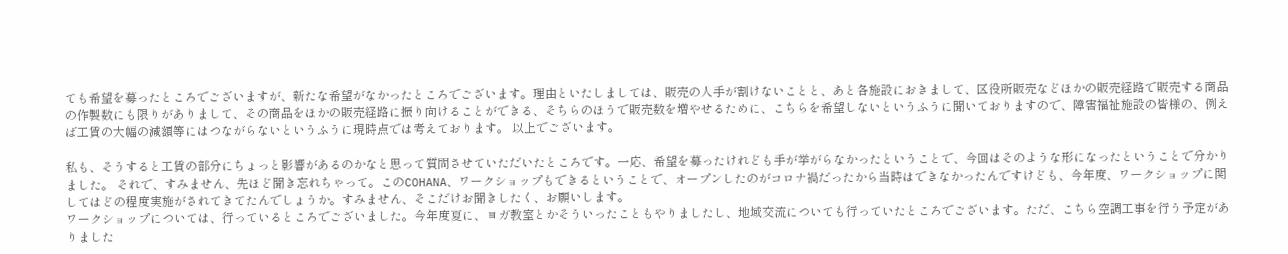ても希望を募ったところでございますが、新たな希望がなかったところでございます。理由といたしましては、販売の人手が割けないことと、あと各施設におきまして、区役所販売などほかの販売経路で販売する商品の作製数にも限りがありまして、その商品をほかの販売経路に振り向けることができる、そちらのほうで販売数を増やせるために、こちらを希望しないというふうに聞いておりますので、障害福祉施設の皆様の、例えば工賃の大幅の減額等にはつながらないというふうに現時点では考えております。 以上でございます。

私も、そうすると工賃の部分にちょっと影響があるのかなと思って質問させていただいたところです。一応、希望を募ったけれども手が挙がらなかったということで、今回はそのような形になったということで分かりました。 それで、すみません、先ほど聞き忘れちゃって。このCOHANA、ワークショップもできるということで、オープンしたのがコロナ禍だったから当時はできなかったんですけども、今年度、ワークショップに関してはどの程度実施がされてきてたんでしょうか。すみません、そこだけお聞きしたく、お願いします。
ワークショップについては、行っているところでございました。今年度夏に、ヨガ教室とかそういったこともやりましたし、地域交流についても行っていたところでございます。ただ、こちら空調工事を行う予定がありました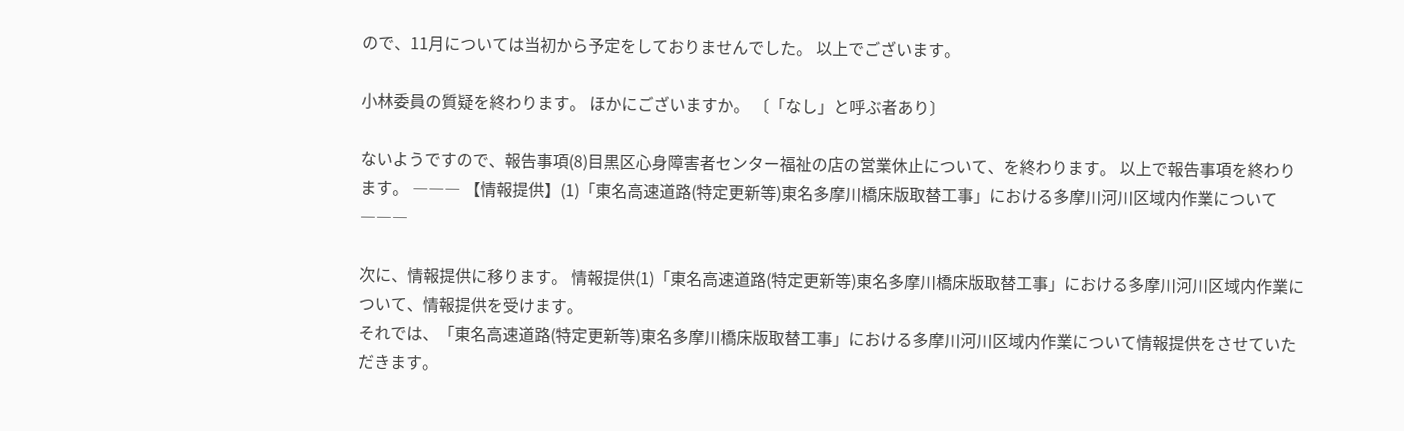ので、11月については当初から予定をしておりませんでした。 以上でございます。

小林委員の質疑を終わります。 ほかにございますか。 〔「なし」と呼ぶ者あり〕

ないようですので、報告事項(8)目黒区心身障害者センター福祉の店の営業休止について、を終わります。 以上で報告事項を終わります。 ――― 【情報提供】(1)「東名高速道路(特定更新等)東名多摩川橋床版取替工事」における多摩川河川区域内作業について ―――

次に、情報提供に移ります。 情報提供(1)「東名高速道路(特定更新等)東名多摩川橋床版取替工事」における多摩川河川区域内作業について、情報提供を受けます。
それでは、「東名高速道路(特定更新等)東名多摩川橋床版取替工事」における多摩川河川区域内作業について情報提供をさせていただきます。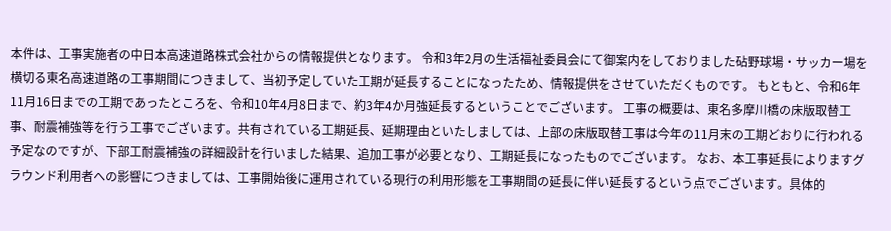本件は、工事実施者の中日本高速道路株式会社からの情報提供となります。 令和3年2月の生活福祉委員会にて御案内をしておりました砧野球場・サッカー場を横切る東名高速道路の工事期間につきまして、当初予定していた工期が延長することになったため、情報提供をさせていただくものです。 もともと、令和6年11月16日までの工期であったところを、令和10年4月8日まで、約3年4か月強延長するということでございます。 工事の概要は、東名多摩川橋の床版取替工事、耐震補強等を行う工事でございます。共有されている工期延長、延期理由といたしましては、上部の床版取替工事は今年の11月末の工期どおりに行われる予定なのですが、下部工耐震補強の詳細設計を行いました結果、追加工事が必要となり、工期延長になったものでございます。 なお、本工事延長によりますグラウンド利用者への影響につきましては、工事開始後に運用されている現行の利用形態を工事期間の延長に伴い延長するという点でございます。具体的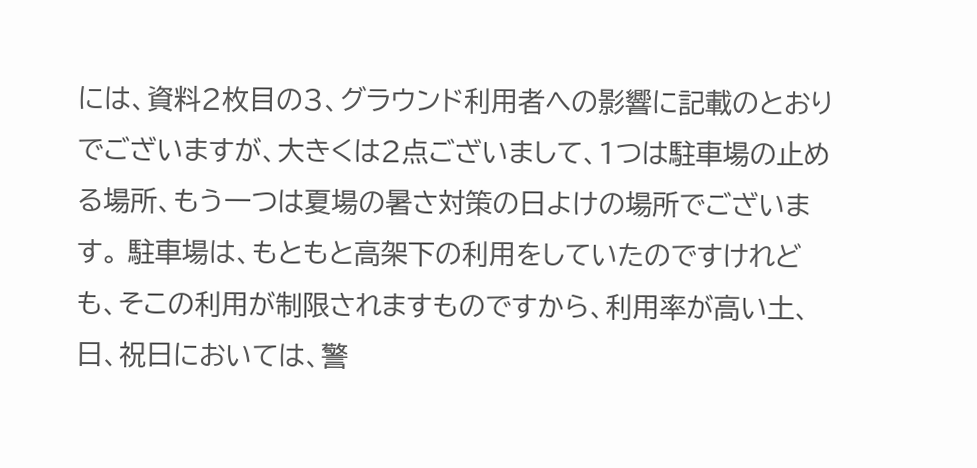には、資料2枚目の3、グラウンド利用者への影響に記載のとおりでございますが、大きくは2点ございまして、1つは駐車場の止める場所、もう一つは夏場の暑さ対策の日よけの場所でございます。 駐車場は、もともと高架下の利用をしていたのですけれども、そこの利用が制限されますものですから、利用率が高い土、日、祝日においては、警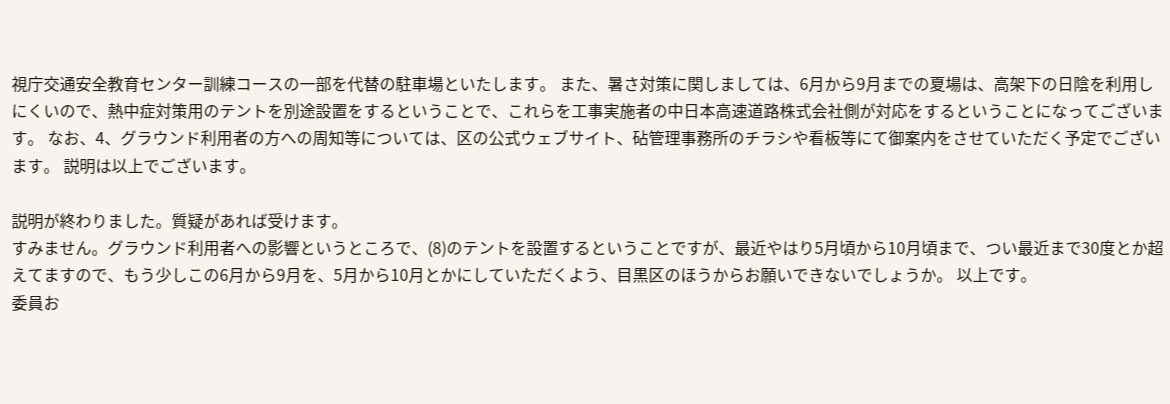視庁交通安全教育センター訓練コースの一部を代替の駐車場といたします。 また、暑さ対策に関しましては、6月から9月までの夏場は、高架下の日陰を利用しにくいので、熱中症対策用のテントを別途設置をするということで、これらを工事実施者の中日本高速道路株式会社側が対応をするということになってございます。 なお、4、グラウンド利用者の方への周知等については、区の公式ウェブサイト、砧管理事務所のチラシや看板等にて御案内をさせていただく予定でございます。 説明は以上でございます。

説明が終わりました。質疑があれば受けます。
すみません。グラウンド利用者への影響というところで、(8)のテントを設置するということですが、最近やはり5月頃から10月頃まで、つい最近まで30度とか超えてますので、もう少しこの6月から9月を、5月から10月とかにしていただくよう、目黒区のほうからお願いできないでしょうか。 以上です。
委員お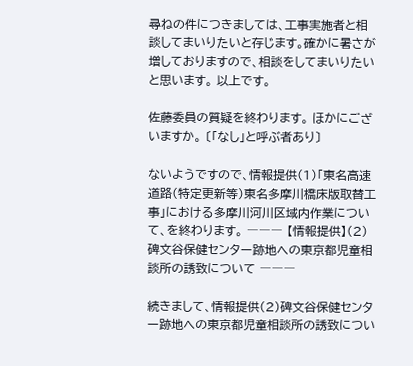尋ねの件につきましては、工事実施者と相談してまいりたいと存じます。確かに暑さが増しておりますので、相談をしてまいりたいと思います。 以上です。

佐藤委員の質疑を終わります。 ほかにございますか。 〔「なし」と呼ぶ者あり〕

ないようですので、情報提供(1)「東名高速道路(特定更新等)東名多摩川橋床版取替工事」における多摩川河川区域内作業について、を終わります。 ――― 【情報提供】(2)碑文谷保健センター跡地への東京都児童相談所の誘致について ―――

続きまして、情報提供(2)碑文谷保健センター跡地への東京都児童相談所の誘致につい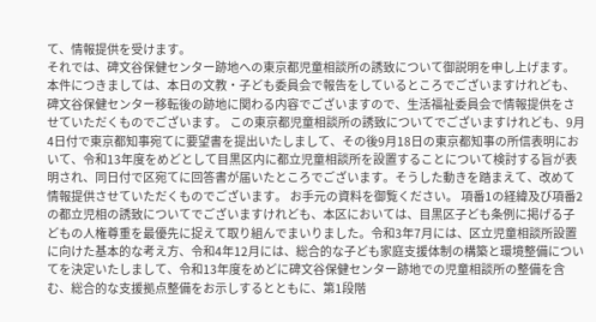て、情報提供を受けます。
それでは、碑文谷保健センター跡地への東京都児童相談所の誘致について御説明を申し上げます。 本件につきましては、本日の文教・子ども委員会で報告をしているところでございますけれども、碑文谷保健センター移転後の跡地に関わる内容でございますので、生活福祉委員会で情報提供をさせていただくものでございます。 この東京都児童相談所の誘致についてでございますけれども、9月4日付で東京都知事宛てに要望書を提出いたしまして、その後9月18日の東京都知事の所信表明において、令和13年度をめどとして目黒区内に都立児童相談所を設置することについて検討する旨が表明され、同日付で区宛てに回答書が届いたところでございます。そうした動きを踏まえて、改めて情報提供させていただくものでございます。 お手元の資料を御覧ください。 項番1の経緯及び項番2の都立児相の誘致についてでございますけれども、本区においては、目黒区子ども条例に掲げる子どもの人権尊重を最優先に捉えて取り組んでまいりました。令和3年7月には、区立児童相談所設置に向けた基本的な考え方、令和4年12月には、総合的な子ども家庭支援体制の構築と環境整備についてを決定いたしまして、令和13年度をめどに碑文谷保健センター跡地での児童相談所の整備を含む、総合的な支援拠点整備をお示しするとともに、第1段階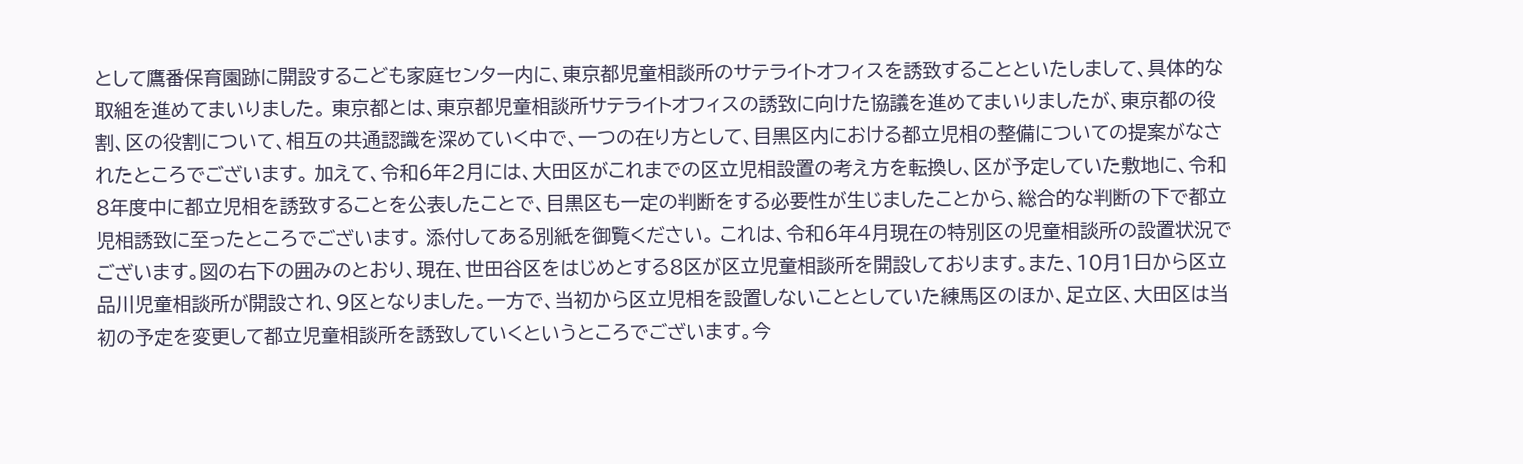として鷹番保育園跡に開設するこども家庭センター内に、東京都児童相談所のサテライトオフィスを誘致することといたしまして、具体的な取組を進めてまいりました。 東京都とは、東京都児童相談所サテライトオフィスの誘致に向けた協議を進めてまいりましたが、東京都の役割、区の役割について、相互の共通認識を深めていく中で、一つの在り方として、目黒区内における都立児相の整備についての提案がなされたところでございます。 加えて、令和6年2月には、大田区がこれまでの区立児相設置の考え方を転換し、区が予定していた敷地に、令和8年度中に都立児相を誘致することを公表したことで、目黒区も一定の判断をする必要性が生じましたことから、総合的な判断の下で都立児相誘致に至ったところでございます。 添付してある別紙を御覧ください。 これは、令和6年4月現在の特別区の児童相談所の設置状況でございます。図の右下の囲みのとおり、現在、世田谷区をはじめとする8区が区立児童相談所を開設しております。また、10月1日から区立品川児童相談所が開設され、9区となりました。一方で、当初から区立児相を設置しないこととしていた練馬区のほか、足立区、大田区は当初の予定を変更して都立児童相談所を誘致していくというところでございます。今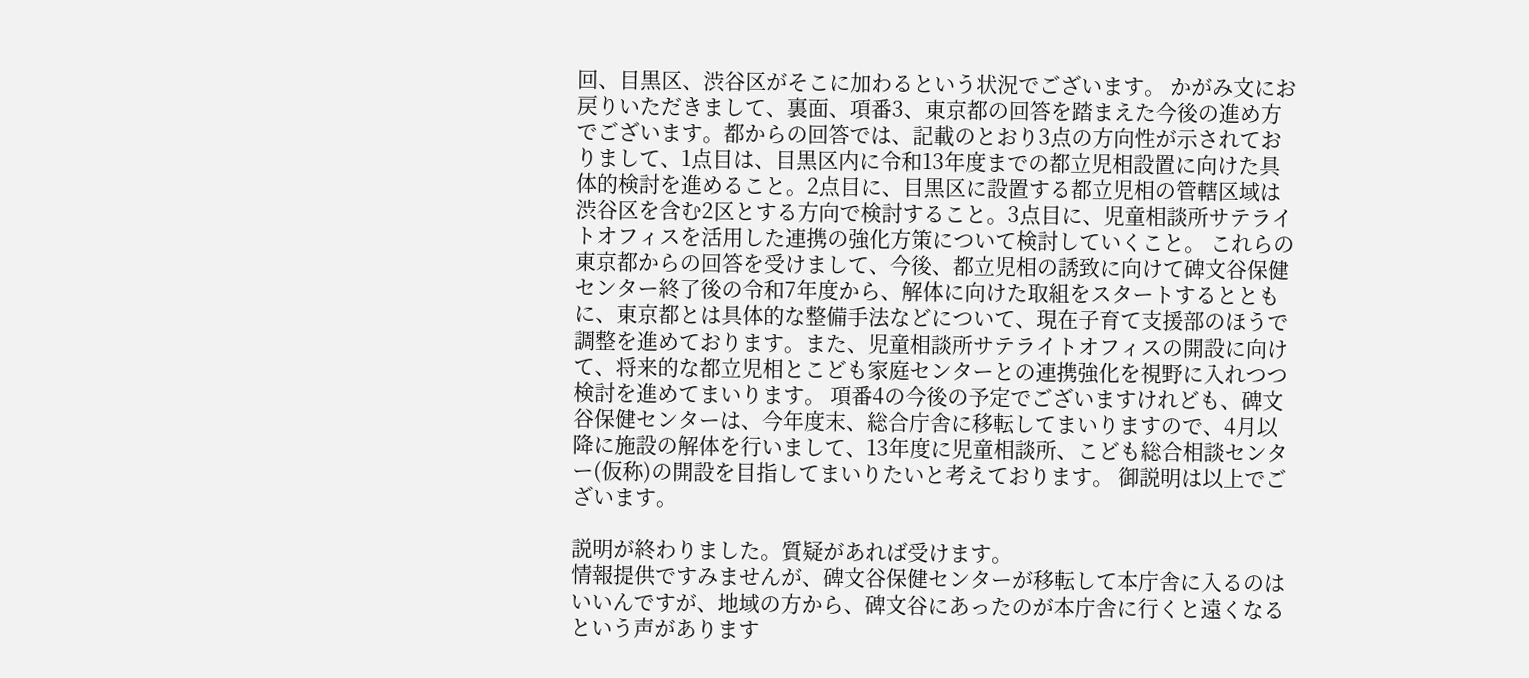回、目黒区、渋谷区がそこに加わるという状況でございます。 かがみ文にお戻りいただきまして、裏面、項番3、東京都の回答を踏まえた今後の進め方でございます。都からの回答では、記載のとおり3点の方向性が示されておりまして、1点目は、目黒区内に令和13年度までの都立児相設置に向けた具体的検討を進めること。2点目に、目黒区に設置する都立児相の管轄区域は渋谷区を含む2区とする方向で検討すること。3点目に、児童相談所サテライトオフィスを活用した連携の強化方策について検討していくこと。 これらの東京都からの回答を受けまして、今後、都立児相の誘致に向けて碑文谷保健センター終了後の令和7年度から、解体に向けた取組をスタートするとともに、東京都とは具体的な整備手法などについて、現在子育て支援部のほうで調整を進めております。また、児童相談所サテライトオフィスの開設に向けて、将来的な都立児相とこども家庭センターとの連携強化を視野に入れつつ検討を進めてまいります。 項番4の今後の予定でございますけれども、碑文谷保健センターは、今年度末、総合庁舎に移転してまいりますので、4月以降に施設の解体を行いまして、13年度に児童相談所、こども総合相談センター(仮称)の開設を目指してまいりたいと考えております。 御説明は以上でございます。

説明が終わりました。質疑があれば受けます。
情報提供ですみませんが、碑文谷保健センターが移転して本庁舎に入るのはいいんですが、地域の方から、碑文谷にあったのが本庁舎に行くと遠くなるという声があります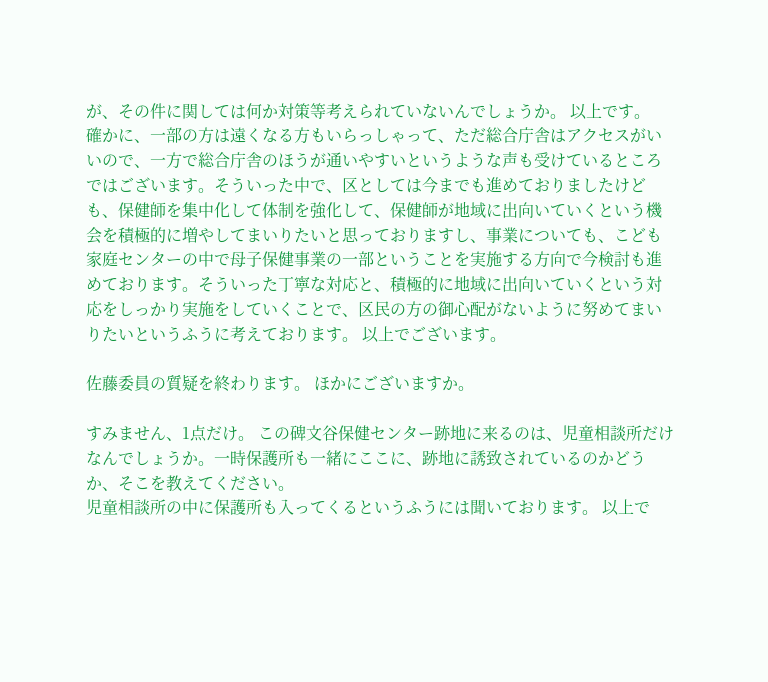が、その件に関しては何か対策等考えられていないんでしょうか。 以上です。
確かに、一部の方は遠くなる方もいらっしゃって、ただ総合庁舎はアクセスがいいので、一方で総合庁舎のほうが通いやすいというような声も受けているところではございます。そういった中で、区としては今までも進めておりましたけども、保健師を集中化して体制を強化して、保健師が地域に出向いていくという機会を積極的に増やしてまいりたいと思っておりますし、事業についても、こども家庭センターの中で母子保健事業の一部ということを実施する方向で今検討も進めております。そういった丁寧な対応と、積極的に地域に出向いていくという対応をしっかり実施をしていくことで、区民の方の御心配がないように努めてまいりたいというふうに考えております。 以上でございます。

佐藤委員の質疑を終わります。 ほかにございますか。

すみません、1点だけ。 この碑文谷保健センター跡地に来るのは、児童相談所だけなんでしょうか。一時保護所も一緒にここに、跡地に誘致されているのかどうか、そこを教えてください。
児童相談所の中に保護所も入ってくるというふうには聞いております。 以上で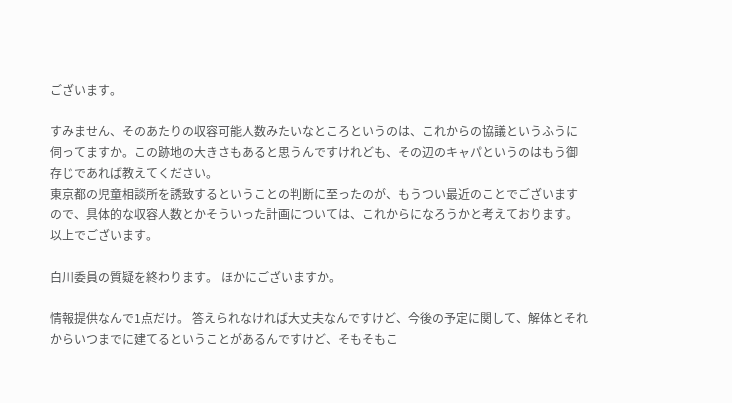ございます。

すみません、そのあたりの収容可能人数みたいなところというのは、これからの協議というふうに伺ってますか。この跡地の大きさもあると思うんですけれども、その辺のキャパというのはもう御存じであれば教えてください。
東京都の児童相談所を誘致するということの判断に至ったのが、もうつい最近のことでございますので、具体的な収容人数とかそういった計画については、これからになろうかと考えております。 以上でございます。

白川委員の質疑を終わります。 ほかにございますか。

情報提供なんで1点だけ。 答えられなければ大丈夫なんですけど、今後の予定に関して、解体とそれからいつまでに建てるということがあるんですけど、そもそもこ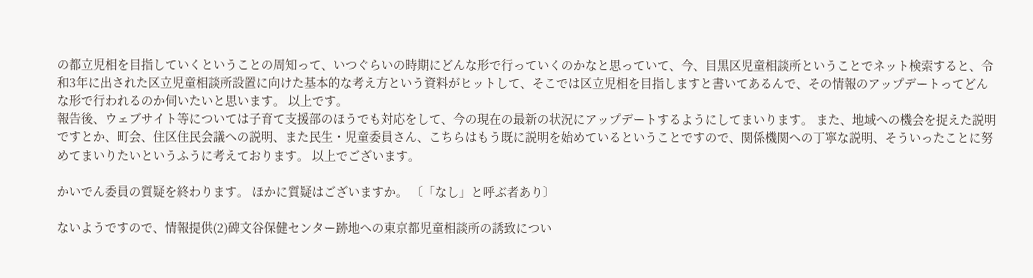の都立児相を目指していくということの周知って、いつぐらいの時期にどんな形で行っていくのかなと思っていて、今、目黒区児童相談所ということでネット検索すると、令和3年に出された区立児童相談所設置に向けた基本的な考え方という資料がヒットして、そこでは区立児相を目指しますと書いてあるんで、その情報のアップデートってどんな形で行われるのか伺いたいと思います。 以上です。
報告後、ウェブサイト等については子育て支援部のほうでも対応をして、今の現在の最新の状況にアップデートするようにしてまいります。 また、地域への機会を捉えた説明ですとか、町会、住区住民会議への説明、また民生・児童委員さん、こちらはもう既に説明を始めているということですので、関係機関への丁寧な説明、そういったことに努めてまいりたいというふうに考えております。 以上でございます。

かいでん委員の質疑を終わります。 ほかに質疑はございますか。 〔「なし」と呼ぶ者あり〕

ないようですので、情報提供(2)碑文谷保健センター跡地への東京都児童相談所の誘致につい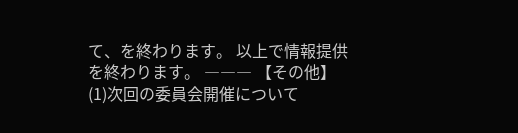て、を終わります。 以上で情報提供を終わります。 ――― 【その他】(1)次回の委員会開催について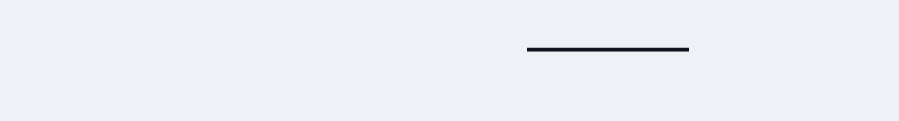―――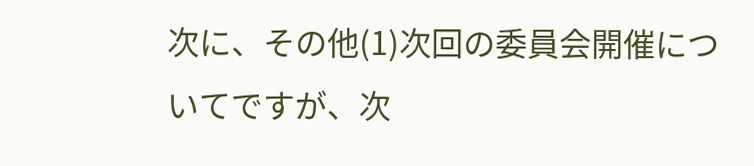次に、その他(1)次回の委員会開催についてですが、次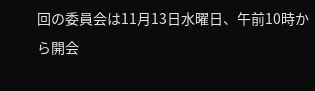回の委員会は11月13日水曜日、午前10時から開会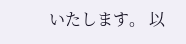いたします。 以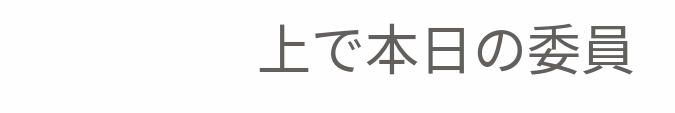上で本日の委員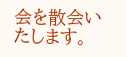会を散会いたします。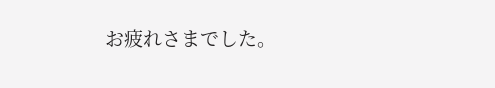お疲れさまでした。